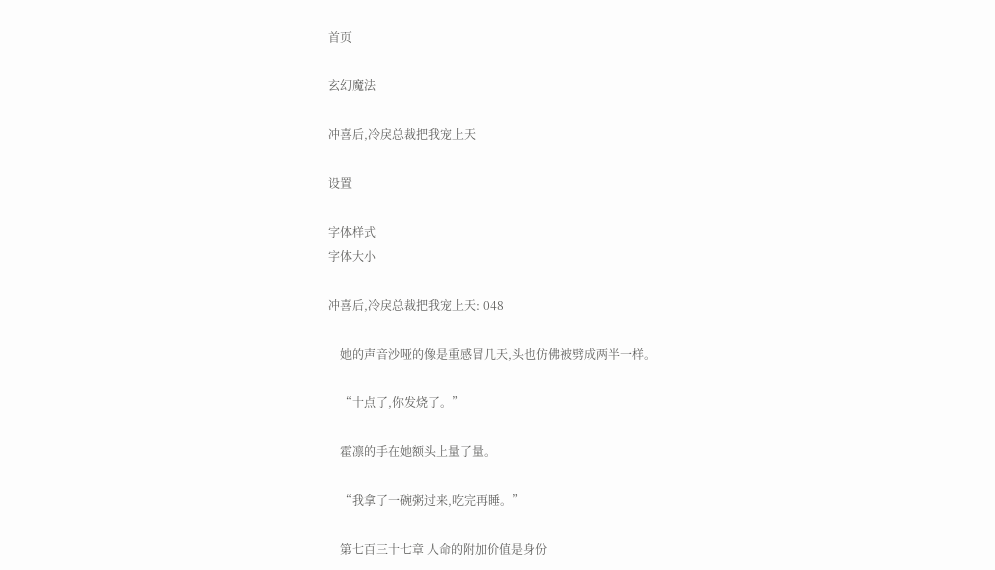首页

玄幻魔法

冲喜后,冷戾总裁把我宠上天

设置

字体样式
字体大小

冲喜后,冷戾总裁把我宠上天: 048

    她的声音沙哑的像是重感冒几天,头也仿佛被劈成两半一样。

    “十点了,你发烧了。”

    霍凛的手在她额头上量了量。

    “我拿了一碗粥过来,吃完再睡。”

    第七百三十七章 人命的附加价值是身份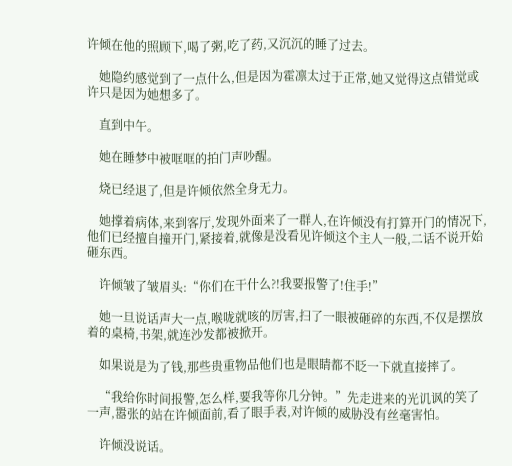许倾在他的照顾下,喝了粥,吃了药,又沉沉的睡了过去。

    她隐约感觉到了一点什么,但是因为霍凛太过于正常,她又觉得这点错觉或许只是因为她想多了。

    直到中午。

    她在睡梦中被哐哐的拍门声吵醒。

    烧已经退了,但是许倾依然全身无力。

    她撑着病体,来到客厅,发现外面来了一群人,在许倾没有打算开门的情况下,他们已经擅自撞开门,紧接着,就像是没看见许倾这个主人一般,二话不说开始砸东西。

    许倾皱了皱眉头:“你们在干什么?!我要报警了!住手!”

    她一旦说话声大一点,喉咙就咳的厉害,扫了一眼被砸碎的东西,不仅是摆放着的桌椅,书架,就连沙发都被掀开。

    如果说是为了钱,那些贵重物品他们也是眼睛都不眨一下就直接摔了。

    “我给你时间报警,怎么样,要我等你几分钟。”先走进来的光讥讽的笑了一声,嚣张的站在许倾面前,看了眼手表,对许倾的威胁没有丝毫害怕。

    许倾没说话。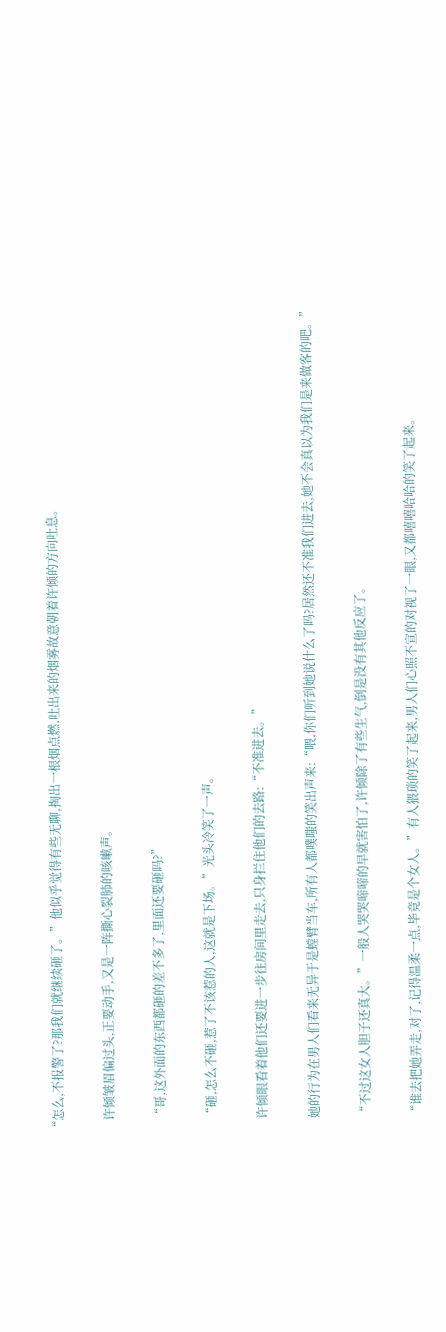“怎么,不报警了?那我们就继续砸了。”他似乎觉得有些无聊,掏出一根烟点燃,吐出来的烟雾故意朝着许倾的方向吐息。

    许倾皱眉偏过头,正要动手,又是一阵撕心裂肺的咳嗽声。

    “哥,这外面的东西都砸的差不多了,里面还要砸吗?”

    “砸,怎么不砸,惹了不该惹的人,这就是下场。”光头冷笑了一声。

    许倾眼看着他们还要进一步往房间里走去,只身拦住他们的去路:“不准进去。”

    她的行为在男人们看来无异于是螳臂当车,所有人都噗嗤的笑出声来:“喂,你们听到她说什么了吗?居然还不准我们进去,她不会真以为我们是来做客的吧。”

    “不过这女人胆子还真大。”一般人哭哭啼啼的早就害怕了,许倾除了有些生气,倒是没有其他反应了。

    “谁去把她弄走,对了,记得温柔一点,毕竟是个女人。”有人猥琐的笑了起来,男人们心照不宣的对视了一眼,又都嘻嘻哈哈的笑了起来。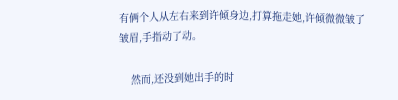有俩个人从左右来到许倾身边,打算拖走她,许倾微微皱了皱眉,手指动了动。

    然而,还没到她出手的时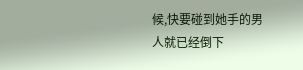候,快要碰到她手的男人就已经倒下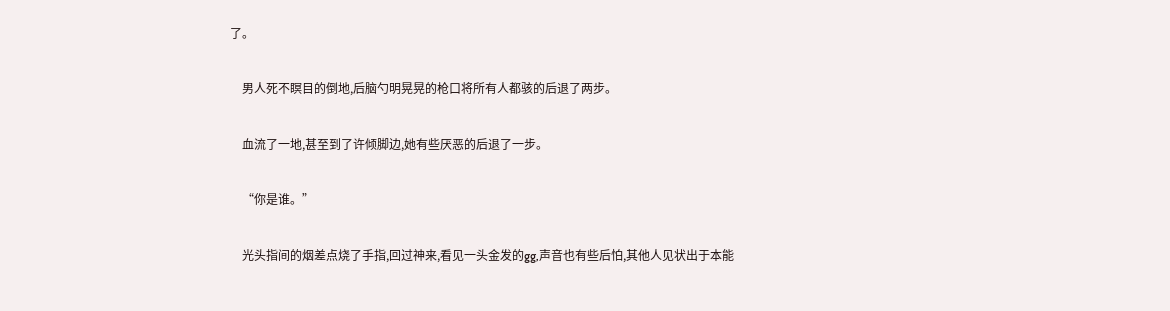了。

    男人死不瞑目的倒地,后脑勺明晃晃的枪口将所有人都骇的后退了两步。

    血流了一地,甚至到了许倾脚边,她有些厌恶的后退了一步。

    “你是谁。”

    光头指间的烟差点烧了手指,回过神来,看见一头金发的gg,声音也有些后怕,其他人见状出于本能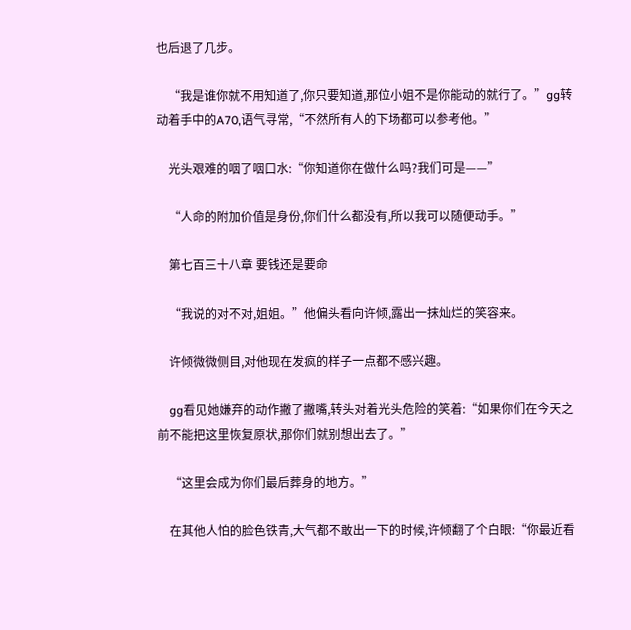也后退了几步。

    “我是谁你就不用知道了,你只要知道,那位小姐不是你能动的就行了。”gg转动着手中的A70,语气寻常,“不然所有人的下场都可以参考他。”

    光头艰难的咽了咽口水:“你知道你在做什么吗?我们可是——”

    “人命的附加价值是身份,你们什么都没有,所以我可以随便动手。”

    第七百三十八章 要钱还是要命

    “我说的对不对,姐姐。”他偏头看向许倾,露出一抹灿烂的笑容来。

    许倾微微侧目,对他现在发疯的样子一点都不感兴趣。

    gg看见她嫌弃的动作撇了撇嘴,转头对着光头危险的笑着:“如果你们在今天之前不能把这里恢复原状,那你们就别想出去了。”

    “这里会成为你们最后葬身的地方。”

    在其他人怕的脸色铁青,大气都不敢出一下的时候,许倾翻了个白眼:“你最近看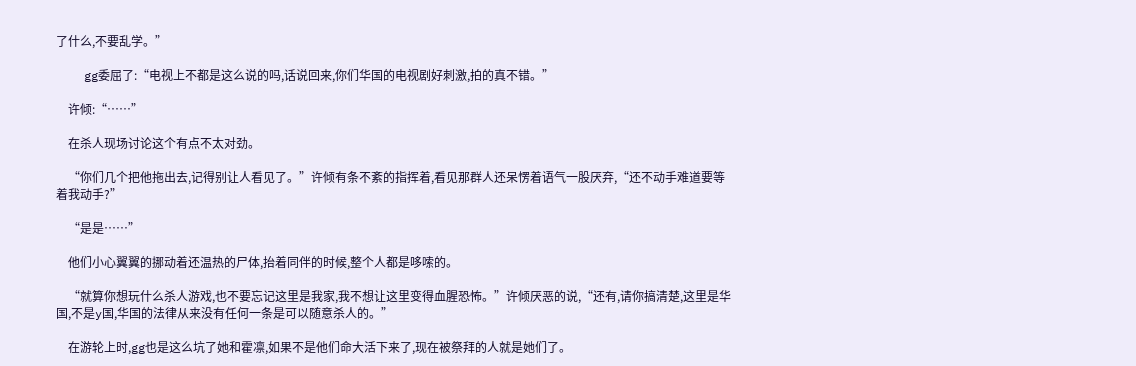了什么,不要乱学。”

    gg委屈了:“电视上不都是这么说的吗,话说回来,你们华国的电视剧好刺激,拍的真不错。”

    许倾:“……”

    在杀人现场讨论这个有点不太对劲。

    “你们几个把他拖出去,记得别让人看见了。”许倾有条不紊的指挥着,看见那群人还呆愣着语气一股厌弃,“还不动手难道要等着我动手?”

    “是是……”

    他们小心翼翼的挪动着还温热的尸体,抬着同伴的时候,整个人都是哆嗦的。

    “就算你想玩什么杀人游戏,也不要忘记这里是我家,我不想让这里变得血腥恐怖。”许倾厌恶的说,“还有,请你搞清楚,这里是华国,不是y国,华国的法律从来没有任何一条是可以随意杀人的。”

    在游轮上时,gg也是这么坑了她和霍凛,如果不是他们命大活下来了,现在被祭拜的人就是她们了。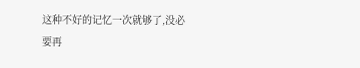这种不好的记忆一次就够了,没必要再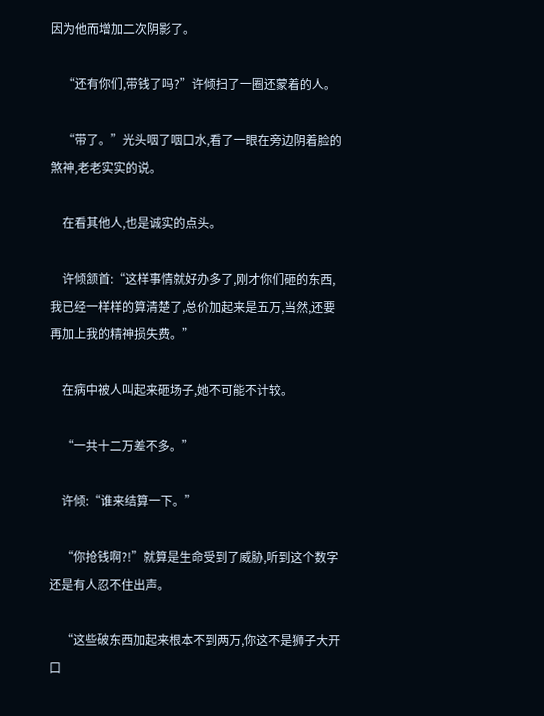因为他而增加二次阴影了。

    “还有你们,带钱了吗?”许倾扫了一圈还蒙着的人。

    “带了。”光头咽了咽口水,看了一眼在旁边阴着脸的煞神,老老实实的说。

    在看其他人,也是诚实的点头。

    许倾颔首:“这样事情就好办多了,刚才你们砸的东西,我已经一样样的算清楚了,总价加起来是五万,当然,还要再加上我的精神损失费。”

    在病中被人叫起来砸场子,她不可能不计较。

    “一共十二万差不多。”

    许倾:“谁来结算一下。”

    “你抢钱啊?!”就算是生命受到了威胁,听到这个数字还是有人忍不住出声。

    “这些破东西加起来根本不到两万,你这不是狮子大开口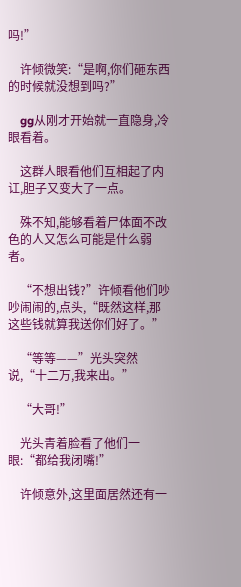吗!”

    许倾微笑:“是啊,你们砸东西的时候就没想到吗?”

    gg从刚才开始就一直隐身,冷眼看着。

    这群人眼看他们互相起了内讧,胆子又变大了一点。

    殊不知,能够看着尸体面不改色的人又怎么可能是什么弱者。

    “不想出钱?”许倾看他们吵吵闹闹的,点头,“既然这样,那这些钱就算我送你们好了。”

    “等等——”光头突然说,“十二万,我来出。”

    “大哥!”

    光头青着脸看了他们一眼:“都给我闭嘴!”

    许倾意外,这里面居然还有一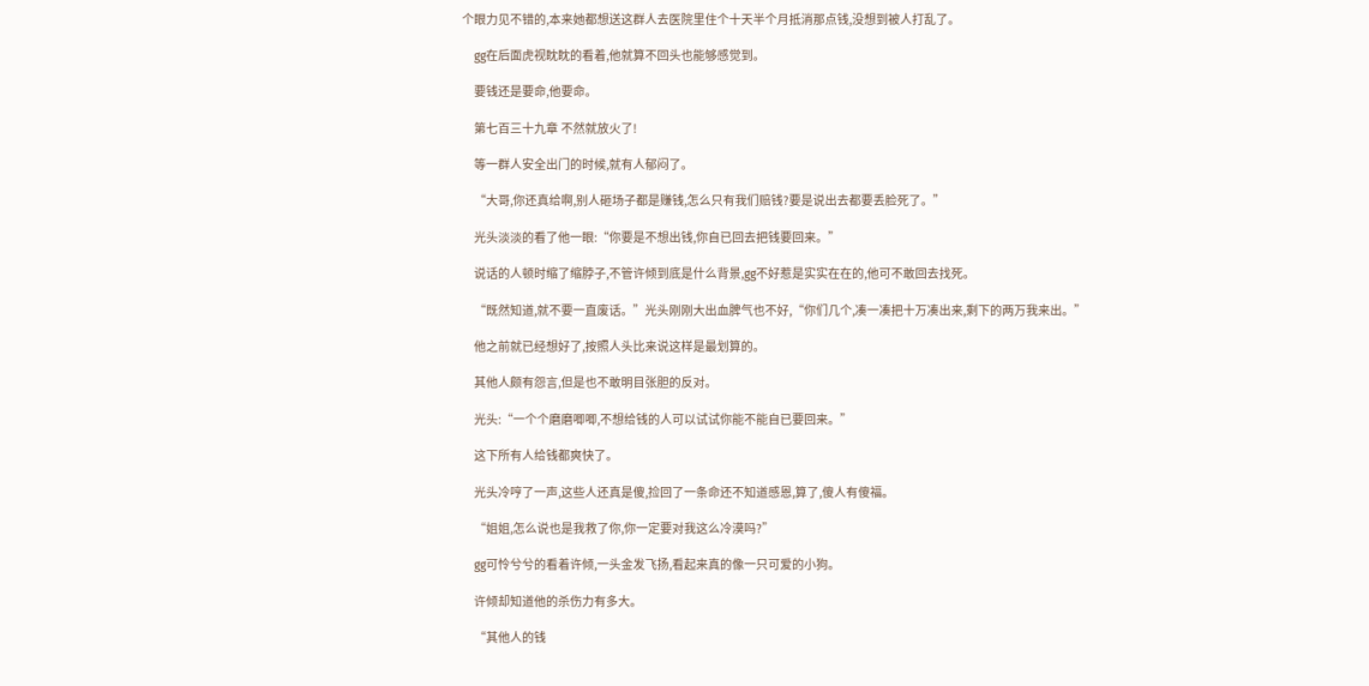个眼力见不错的,本来她都想送这群人去医院里住个十天半个月抵消那点钱,没想到被人打乱了。

    gg在后面虎视眈眈的看着,他就算不回头也能够感觉到。

    要钱还是要命,他要命。

    第七百三十九章 不然就放火了!

    等一群人安全出门的时候,就有人郁闷了。

    “大哥,你还真给啊,别人砸场子都是赚钱,怎么只有我们赔钱?要是说出去都要丢脸死了。”

    光头淡淡的看了他一眼:“你要是不想出钱,你自已回去把钱要回来。”

    说话的人顿时缩了缩脖子,不管许倾到底是什么背景,gg不好惹是实实在在的,他可不敢回去找死。

    “既然知道,就不要一直废话。”光头刚刚大出血脾气也不好,“你们几个,凑一凑把十万凑出来,剩下的两万我来出。”

    他之前就已经想好了,按照人头比来说这样是最划算的。

    其他人颇有怨言,但是也不敢明目张胆的反对。

    光头:“一个个磨磨唧唧,不想给钱的人可以试试你能不能自已要回来。”

    这下所有人给钱都爽快了。

    光头冷哼了一声,这些人还真是傻,捡回了一条命还不知道感恩,算了,傻人有傻福。

    “姐姐,怎么说也是我救了你,你一定要对我这么冷漠吗?”

    gg可怜兮兮的看着许倾,一头金发飞扬,看起来真的像一只可爱的小狗。

    许倾却知道他的杀伤力有多大。

    “其他人的钱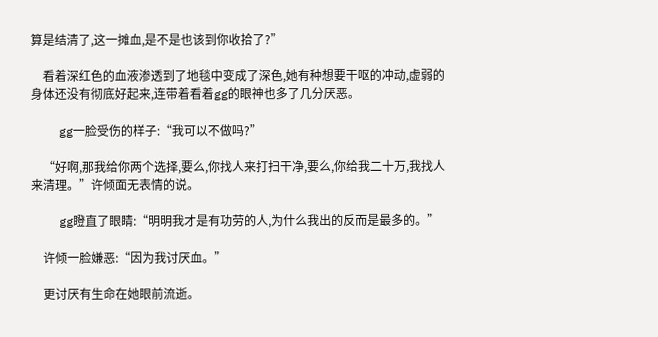算是结清了,这一摊血,是不是也该到你收拾了?”

    看着深红色的血液渗透到了地毯中变成了深色,她有种想要干呕的冲动,虚弱的身体还没有彻底好起来,连带着看着gg的眼神也多了几分厌恶。

    gg一脸受伤的样子:“我可以不做吗?”

    “好啊,那我给你两个选择,要么,你找人来打扫干净,要么,你给我二十万,我找人来清理。”许倾面无表情的说。

    gg瞪直了眼睛:“明明我才是有功劳的人,为什么我出的反而是最多的。”

    许倾一脸嫌恶:“因为我讨厌血。”

    更讨厌有生命在她眼前流逝。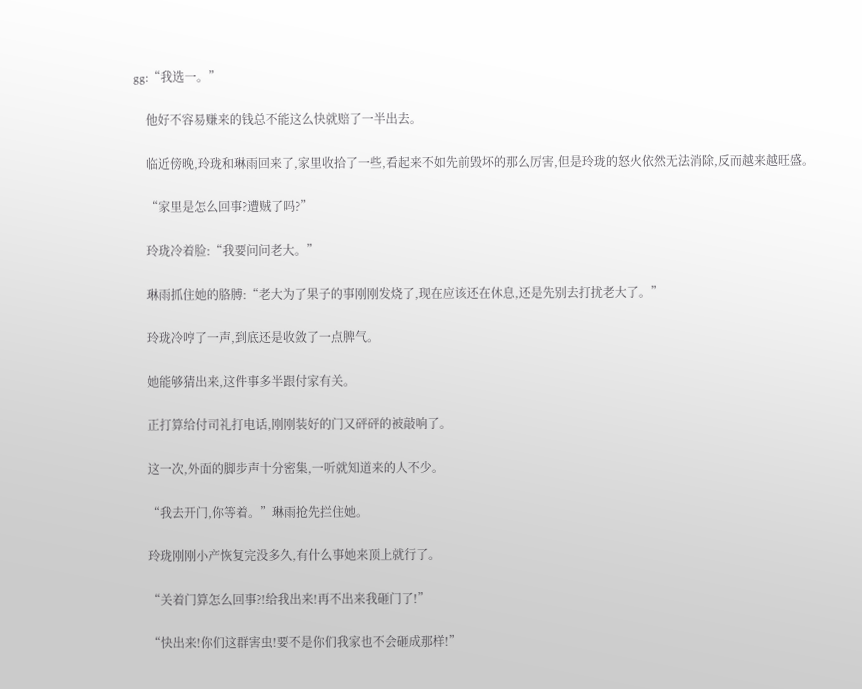gg:“我选一。”

    他好不容易赚来的钱总不能这么快就赔了一半出去。

    临近傍晚,玲珑和琳雨回来了,家里收拾了一些,看起来不如先前毁坏的那么厉害,但是玲珑的怒火依然无法消除,反而越来越旺盛。

    “家里是怎么回事?遭贼了吗?”

    玲珑冷着脸:“我要问问老大。”

    琳雨抓住她的胳膊:“老大为了果子的事刚刚发烧了,现在应该还在休息,还是先别去打扰老大了。”

    玲珑冷哼了一声,到底还是收敛了一点脾气。

    她能够猜出来,这件事多半跟付家有关。

    正打算给付司礼打电话,刚刚装好的门又砰砰的被敲响了。

    这一次,外面的脚步声十分密集,一听就知道来的人不少。

    “我去开门,你等着。”琳雨抢先拦住她。

    玲珑刚刚小产恢复完没多久,有什么事她来顶上就行了。

    “关着门算怎么回事?!给我出来!再不出来我砸门了!”

    “快出来!你们这群害虫!要不是你们我家也不会砸成那样!”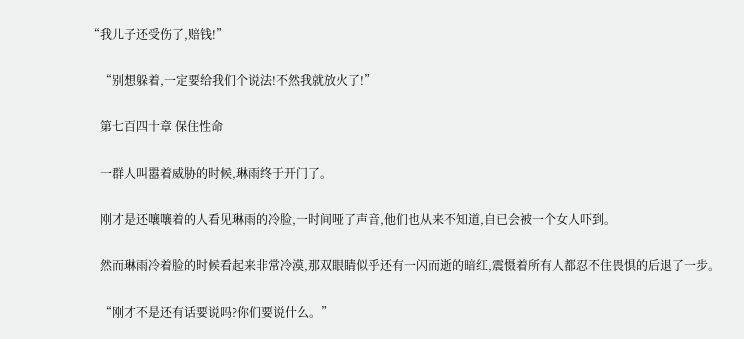“我儿子还受伤了,赔钱!”

    “别想躲着,一定要给我们个说法!不然我就放火了!”

    第七百四十章 保住性命

    一群人叫嚣着威胁的时候,琳雨终于开门了。

    刚才是还嚷嚷着的人看见琳雨的冷脸,一时间哑了声音,他们也从来不知道,自已会被一个女人吓到。

    然而琳雨冷着脸的时候看起来非常冷漠,那双眼睛似乎还有一闪而逝的暗红,震慑着所有人都忍不住畏惧的后退了一步。

    “刚才不是还有话要说吗?你们要说什么。”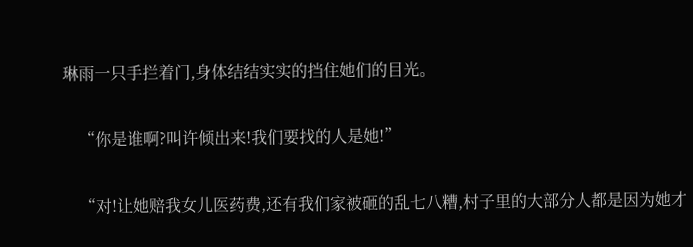琳雨一只手拦着门,身体结结实实的挡住她们的目光。

    “你是谁啊?叫许倾出来!我们要找的人是她!”

    “对!让她赔我女儿医药费,还有我们家被砸的乱七八糟,村子里的大部分人都是因为她才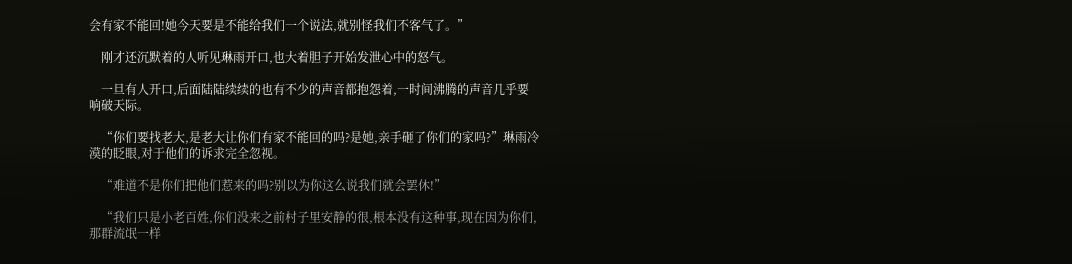会有家不能回!她今天要是不能给我们一个说法,就别怪我们不客气了。”

    刚才还沉默着的人听见琳雨开口,也大着胆子开始发泄心中的怒气。

    一旦有人开口,后面陆陆续续的也有不少的声音都抱怨着,一时间沸腾的声音几乎要响破天际。

    “你们要找老大,是老大让你们有家不能回的吗?是她,亲手砸了你们的家吗?”琳雨冷漠的眨眼,对于他们的诉求完全忽视。

    “难道不是你们把他们惹来的吗?别以为你这么说我们就会罢休!”

    “我们只是小老百姓,你们没来之前村子里安静的很,根本没有这种事,现在因为你们,那群流氓一样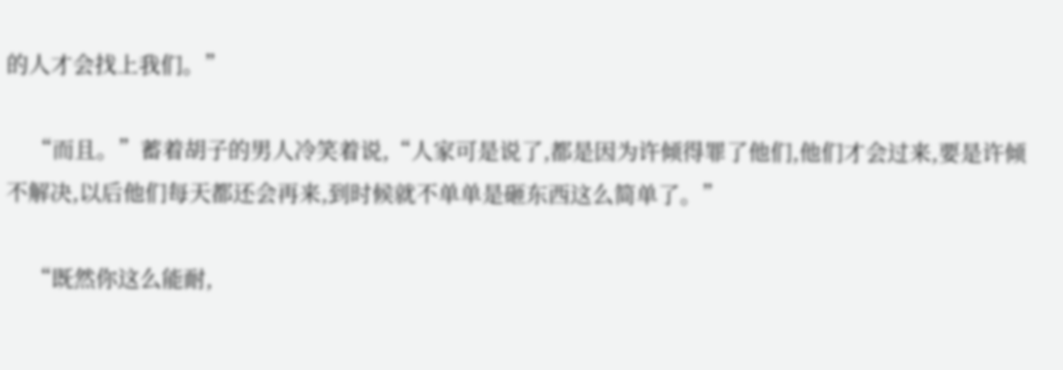的人才会找上我们。”

    “而且。”蓄着胡子的男人冷笑着说,“人家可是说了,都是因为许倾得罪了他们,他们才会过来,要是许倾不解决,以后他们每天都还会再来,到时候就不单单是砸东西这么简单了。”

    “既然你这么能耐,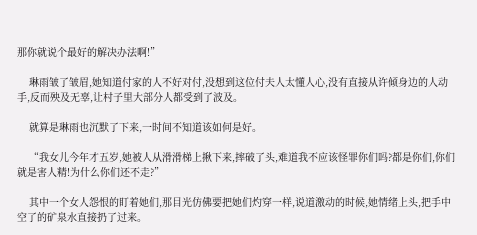那你就说个最好的解决办法啊!”

    琳雨皱了皱眉,她知道付家的人不好对付,没想到这位付夫人太懂人心,没有直接从许倾身边的人动手,反而殃及无辜,让村子里大部分人都受到了波及。

    就算是琳雨也沉默了下来,一时间不知道该如何是好。

    “我女儿今年才五岁,她被人从滑滑梯上揪下来,摔破了头,难道我不应该怪罪你们吗?都是你们,你们就是害人精!为什么你们还不走?”

    其中一个女人怨恨的盯着她们,那目光仿佛要把她们灼穿一样,说道激动的时候,她情绪上头,把手中空了的矿泉水直接扔了过来。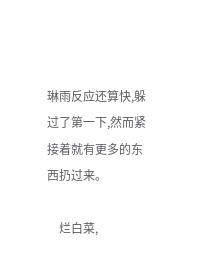琳雨反应还算快,躲过了第一下,然而紧接着就有更多的东西扔过来。

    烂白菜,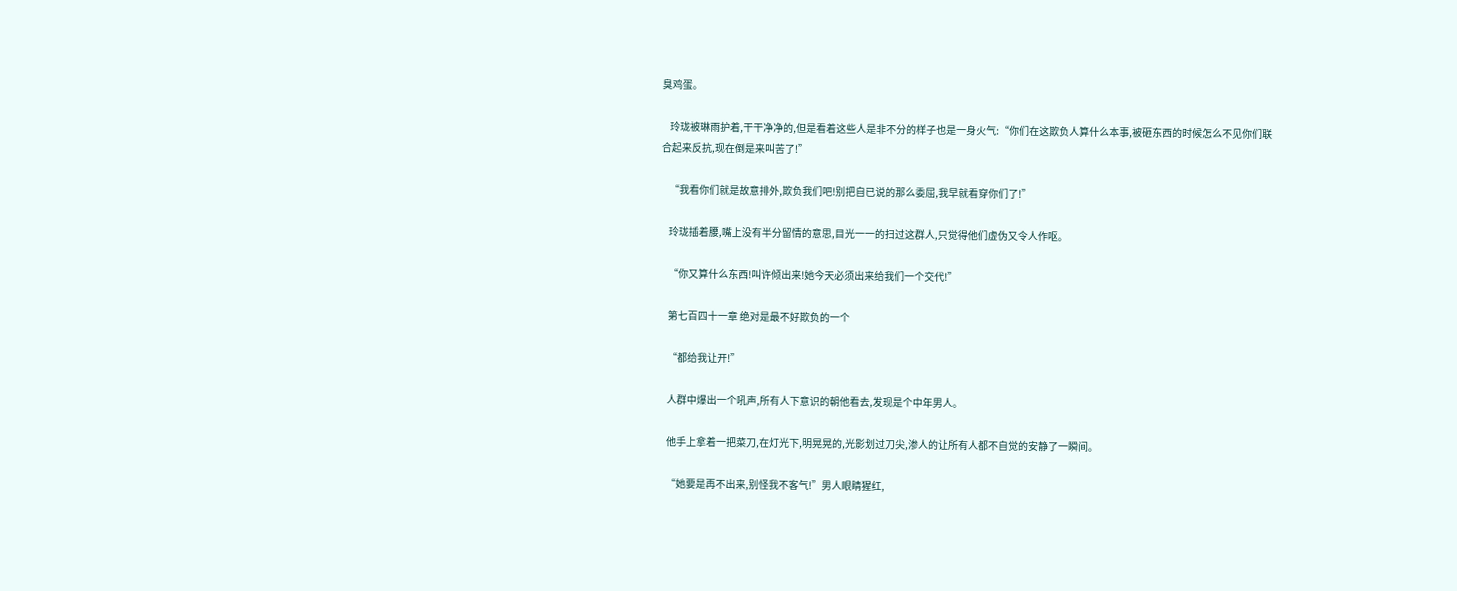臭鸡蛋。

    玲珑被琳雨护着,干干净净的,但是看着这些人是非不分的样子也是一身火气:“你们在这欺负人算什么本事,被砸东西的时候怎么不见你们联合起来反抗,现在倒是来叫苦了!”

    “我看你们就是故意排外,欺负我们吧!别把自已说的那么委屈,我早就看穿你们了!”

    玲珑插着腰,嘴上没有半分留情的意思,目光一一的扫过这群人,只觉得他们虚伪又令人作呕。

    “你又算什么东西!叫许倾出来!她今天必须出来给我们一个交代!”

    第七百四十一章 绝对是最不好欺负的一个

    “都给我让开!”

    人群中爆出一个吼声,所有人下意识的朝他看去,发现是个中年男人。

    他手上拿着一把菜刀,在灯光下,明晃晃的,光影划过刀尖,渗人的让所有人都不自觉的安静了一瞬间。

    “她要是再不出来,别怪我不客气!”男人眼睛猩红,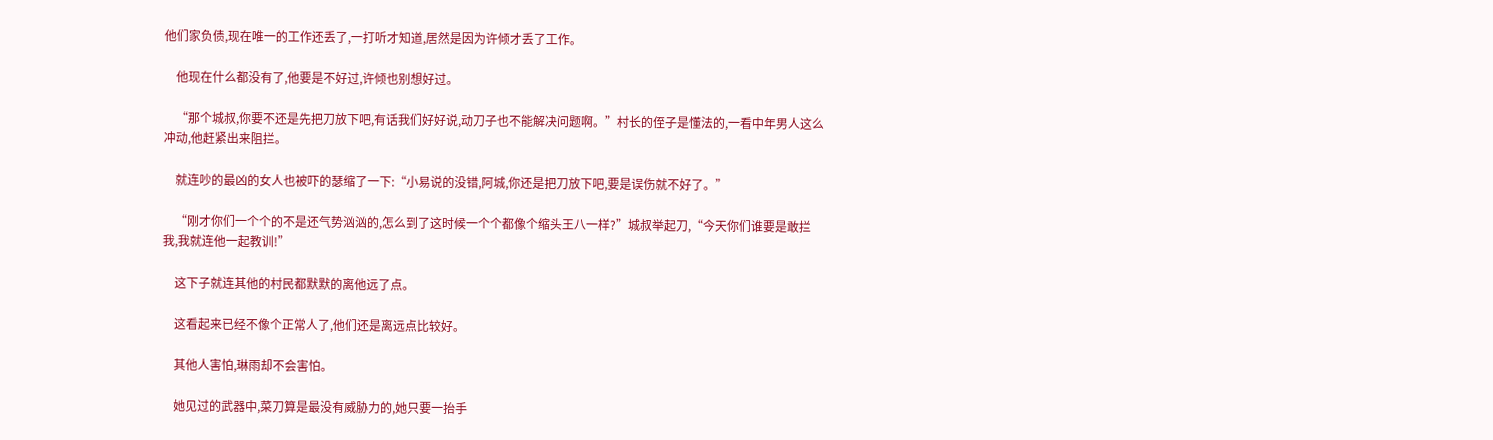他们家负债,现在唯一的工作还丢了,一打听才知道,居然是因为许倾才丢了工作。

    他现在什么都没有了,他要是不好过,许倾也别想好过。

    “那个城叔,你要不还是先把刀放下吧,有话我们好好说,动刀子也不能解决问题啊。”村长的侄子是懂法的,一看中年男人这么冲动,他赶紧出来阻拦。

    就连吵的最凶的女人也被吓的瑟缩了一下:“小易说的没错,阿城,你还是把刀放下吧,要是误伤就不好了。”

    “刚才你们一个个的不是还气势汹汹的,怎么到了这时候一个个都像个缩头王八一样?”城叔举起刀,“今天你们谁要是敢拦我,我就连他一起教训!”

    这下子就连其他的村民都默默的离他远了点。

    这看起来已经不像个正常人了,他们还是离远点比较好。

    其他人害怕,琳雨却不会害怕。

    她见过的武器中,菜刀算是最没有威胁力的,她只要一抬手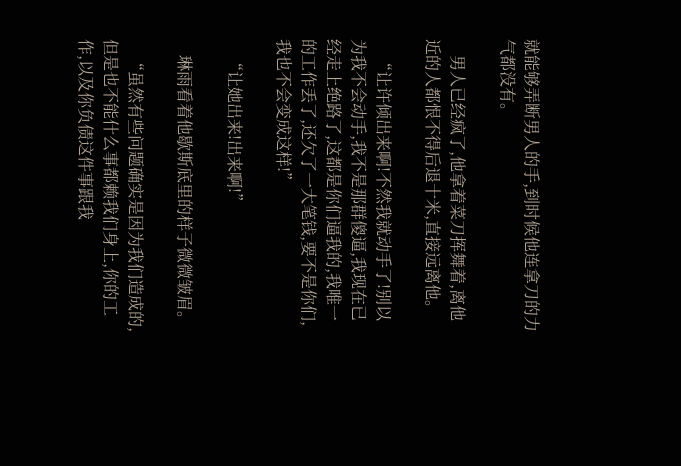就能够弄断男人的手,到时候他连拿刀的力气都没有。

    男人已经疯了,他拿着菜刀挥舞着,离他近的人都恨不得后退十米,直接远离他。

    “让许倾出来啊!不然我就动手了!别以为我不会动手,我不是那群傻逼,我现在已经走上绝路了,这都是你们逼我的,我唯一的工作丢了,还欠了一大笔钱,要不是你们,我也不会变成这样!”

    “让她出来!出来啊!”

    琳雨看着他歇斯底里的样子微微皱眉。

    “虽然有些问题确实是因为我们造成的,但是也不能什么事都赖我们身上,你的工作,以及你负债这件事跟我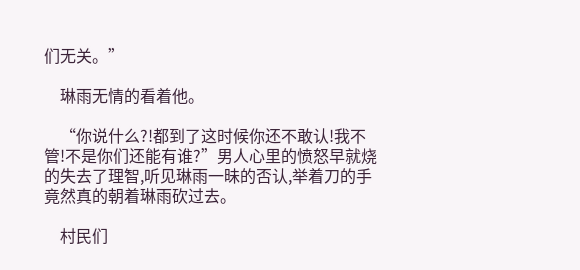们无关。”

    琳雨无情的看着他。

    “你说什么?!都到了这时候你还不敢认!我不管!不是你们还能有谁?”男人心里的愤怒早就烧的失去了理智,听见琳雨一昧的否认,举着刀的手竟然真的朝着琳雨砍过去。

    村民们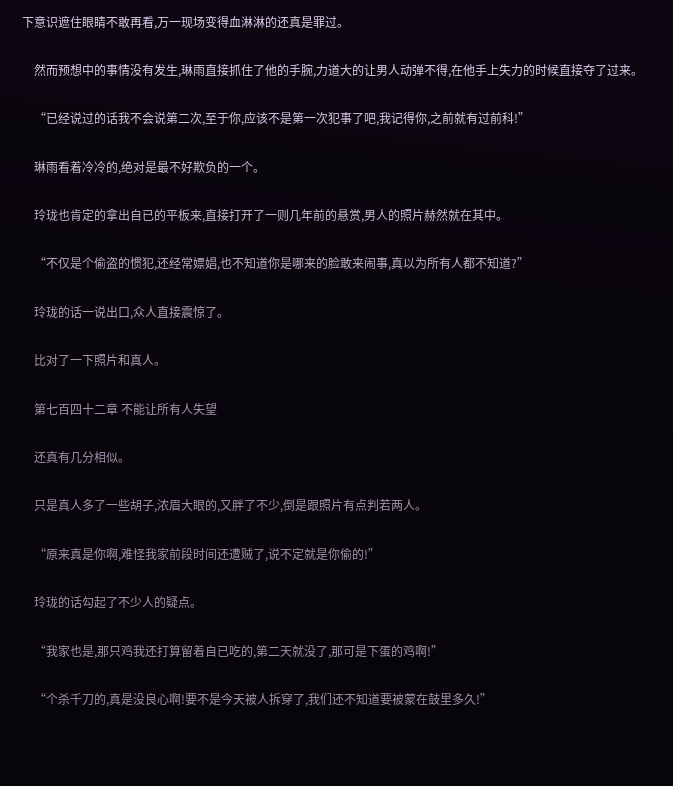下意识遮住眼睛不敢再看,万一现场变得血淋淋的还真是罪过。

    然而预想中的事情没有发生,琳雨直接抓住了他的手腕,力道大的让男人动弹不得,在他手上失力的时候直接夺了过来。

    “已经说过的话我不会说第二次,至于你,应该不是第一次犯事了吧,我记得你,之前就有过前科!”

    琳雨看着冷冷的,绝对是最不好欺负的一个。

    玲珑也肯定的拿出自已的平板来,直接打开了一则几年前的悬赏,男人的照片赫然就在其中。

    “不仅是个偷盗的惯犯,还经常嫖娼,也不知道你是哪来的脸敢来闹事,真以为所有人都不知道?”

    玲珑的话一说出口,众人直接震惊了。

    比对了一下照片和真人。

    第七百四十二章 不能让所有人失望

    还真有几分相似。

    只是真人多了一些胡子,浓眉大眼的,又胖了不少,倒是跟照片有点判若两人。

    “原来真是你啊,难怪我家前段时间还遭贼了,说不定就是你偷的!”

    玲珑的话勾起了不少人的疑点。

    “我家也是,那只鸡我还打算留着自已吃的,第二天就没了,那可是下蛋的鸡啊!”

    “个杀千刀的,真是没良心啊!要不是今天被人拆穿了,我们还不知道要被蒙在鼓里多久!”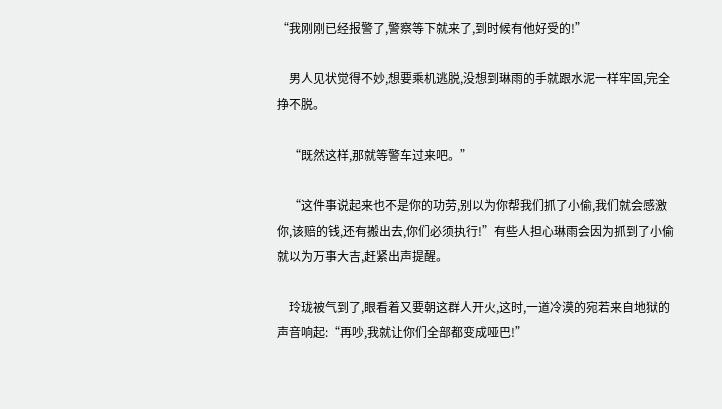“我刚刚已经报警了,警察等下就来了,到时候有他好受的!”

    男人见状觉得不妙,想要乘机逃脱,没想到琳雨的手就跟水泥一样牢固,完全挣不脱。

    “既然这样,那就等警车过来吧。”

    “这件事说起来也不是你的功劳,别以为你帮我们抓了小偷,我们就会感激你,该赔的钱,还有搬出去,你们必须执行!”有些人担心琳雨会因为抓到了小偷就以为万事大吉,赶紧出声提醒。

    玲珑被气到了,眼看着又要朝这群人开火,这时,一道冷漠的宛若来自地狱的声音响起:“再吵,我就让你们全部都变成哑巴!”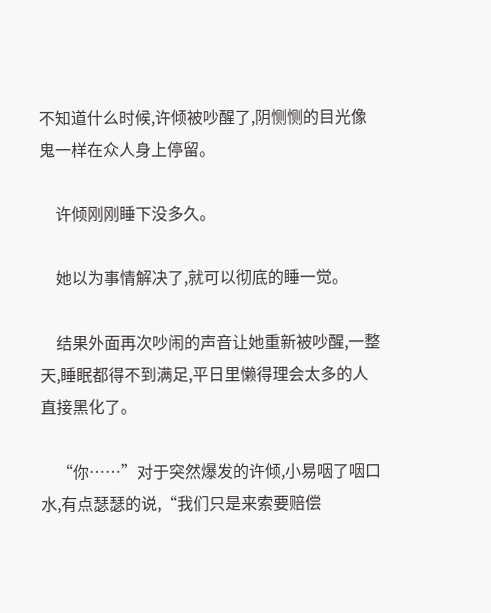不知道什么时候,许倾被吵醒了,阴恻恻的目光像鬼一样在众人身上停留。

    许倾刚刚睡下没多久。

    她以为事情解决了,就可以彻底的睡一觉。

    结果外面再次吵闹的声音让她重新被吵醒,一整天,睡眠都得不到满足,平日里懒得理会太多的人直接黑化了。

    “你……”对于突然爆发的许倾,小易咽了咽口水,有点瑟瑟的说,“我们只是来索要赔偿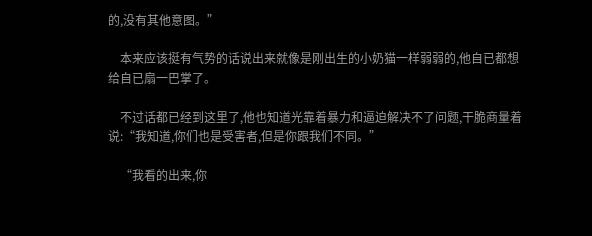的,没有其他意图。”

    本来应该挺有气势的话说出来就像是刚出生的小奶猫一样弱弱的,他自已都想给自已扇一巴掌了。

    不过话都已经到这里了,他也知道光靠着暴力和逼迫解决不了问题,干脆商量着说:“我知道,你们也是受害者,但是你跟我们不同。”

    “我看的出来,你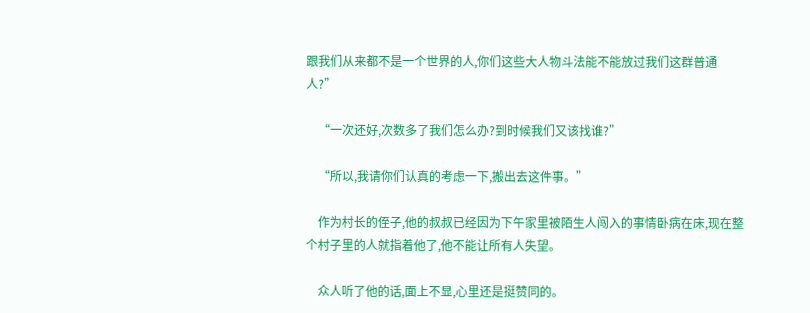跟我们从来都不是一个世界的人,你们这些大人物斗法能不能放过我们这群普通人?”

    “一次还好,次数多了我们怎么办?到时候我们又该找谁?”

    “所以,我请你们认真的考虑一下,搬出去这件事。”

    作为村长的侄子,他的叔叔已经因为下午家里被陌生人闯入的事情卧病在床,现在整个村子里的人就指着他了,他不能让所有人失望。

    众人听了他的话,面上不显,心里还是挺赞同的。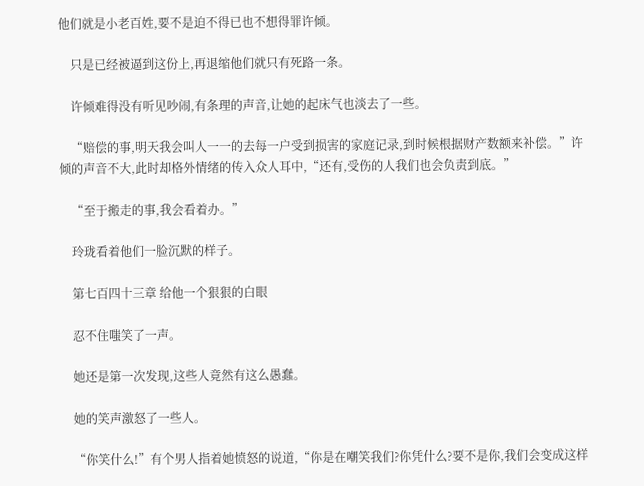他们就是小老百姓,要不是迫不得已也不想得罪许倾。

    只是已经被逼到这份上,再退缩他们就只有死路一条。

    许倾难得没有听见吵闹,有条理的声音,让她的起床气也淡去了一些。

    “赔偿的事,明天我会叫人一一的去每一户受到损害的家庭记录,到时候根据财产数额来补偿。”许倾的声音不大,此时却格外情绪的传入众人耳中,“还有,受伤的人我们也会负责到底。”

    “至于搬走的事,我会看着办。”

    玲珑看着他们一脸沉默的样子。

    第七百四十三章 给他一个狠狠的白眼

    忍不住嗤笑了一声。

    她还是第一次发现,这些人竟然有这么愚蠢。

    她的笑声激怒了一些人。

    “你笑什么!”有个男人指着她愤怒的说道,“你是在嘲笑我们?你凭什么?要不是你,我们会变成这样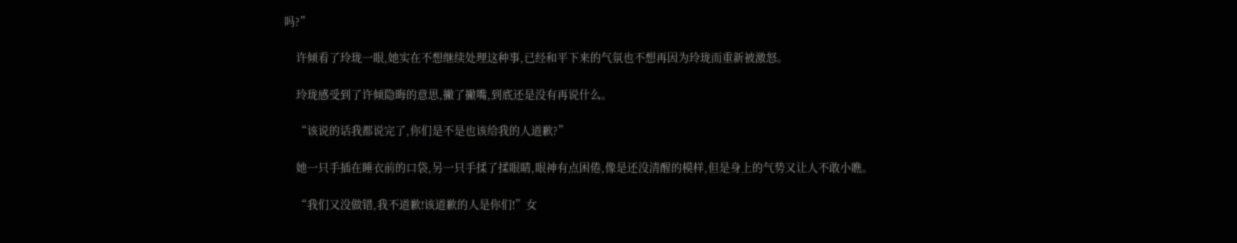吗?”

    许倾看了玲珑一眼,她实在不想继续处理这种事,已经和平下来的气氛也不想再因为玲珑而重新被激怒。

    玲珑感受到了许倾隐晦的意思,撇了撇嘴,到底还是没有再说什么。

    “该说的话我都说完了,你们是不是也该给我的人道歉?”

    她一只手插在睡衣前的口袋,另一只手揉了揉眼睛,眼神有点困倦,像是还没清醒的模样,但是身上的气势又让人不敢小瞧。

    “我们又没做错,我不道歉!该道歉的人是你们!”女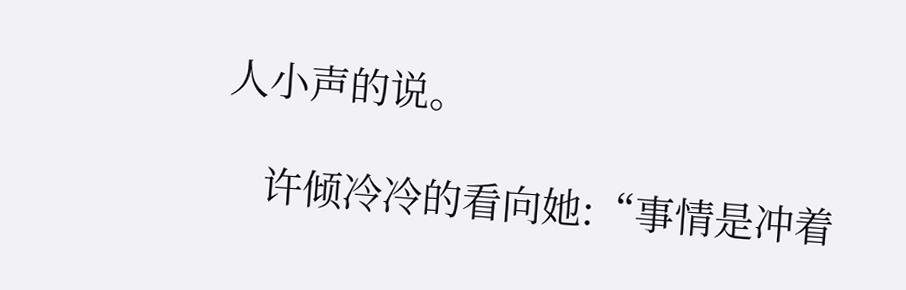人小声的说。

    许倾冷冷的看向她:“事情是冲着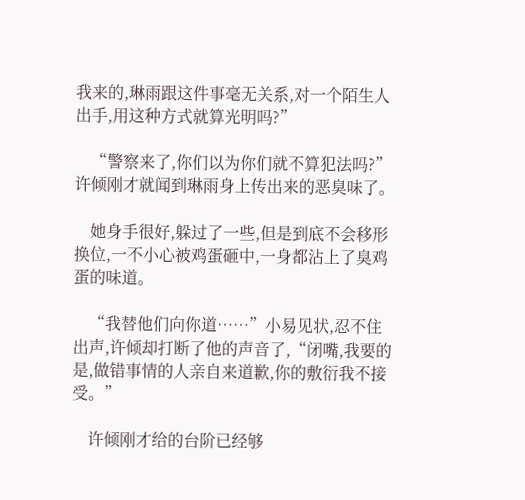我来的,琳雨跟这件事毫无关系,对一个陌生人出手,用这种方式就算光明吗?”

    “警察来了,你们以为你们就不算犯法吗?”许倾刚才就闻到琳雨身上传出来的恶臭味了。

    她身手很好,躲过了一些,但是到底不会移形换位,一不小心被鸡蛋砸中,一身都沾上了臭鸡蛋的味道。

    “我替他们向你道……”小易见状,忍不住出声,许倾却打断了他的声音了,“闭嘴,我要的是,做错事情的人亲自来道歉,你的敷衍我不接受。”

    许倾刚才给的台阶已经够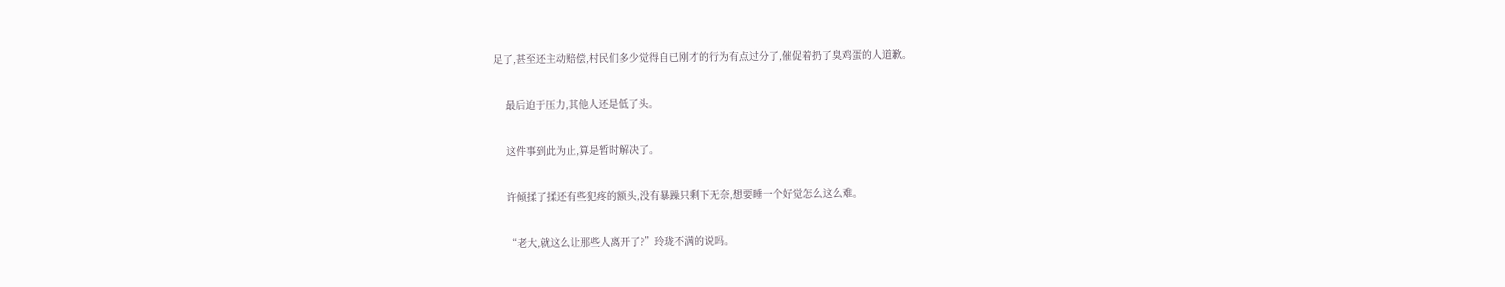足了,甚至还主动赔偿,村民们多少觉得自已刚才的行为有点过分了,催促着扔了臭鸡蛋的人道歉。

    最后迫于压力,其他人还是低了头。

    这件事到此为止,算是暂时解决了。

    许倾揉了揉还有些犯疼的额头,没有暴躁只剩下无奈,想要睡一个好觉怎么这么难。

    “老大,就这么让那些人离开了?”玲珑不满的说吗。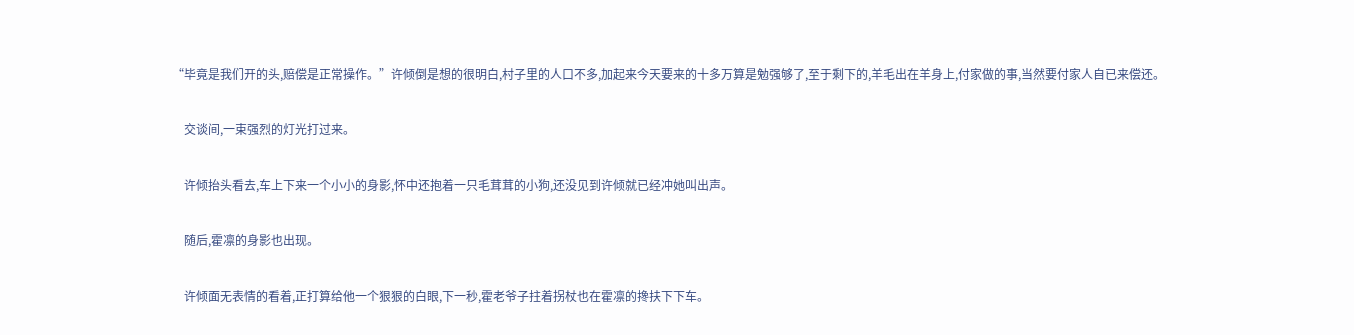“毕竟是我们开的头,赔偿是正常操作。”许倾倒是想的很明白,村子里的人口不多,加起来今天要来的十多万算是勉强够了,至于剩下的,羊毛出在羊身上,付家做的事,当然要付家人自已来偿还。

    交谈间,一束强烈的灯光打过来。

    许倾抬头看去,车上下来一个小小的身影,怀中还抱着一只毛茸茸的小狗,还没见到许倾就已经冲她叫出声。

    随后,霍凛的身影也出现。

    许倾面无表情的看着,正打算给他一个狠狠的白眼,下一秒,霍老爷子拄着拐杖也在霍凛的搀扶下下车。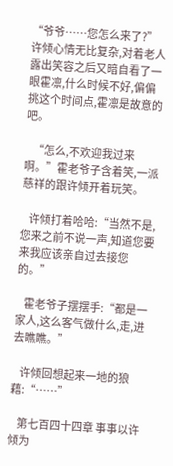“爷爷……您怎么来了?”许倾心情无比复杂,对着老人露出笑容之后又暗自看了一眼霍凛,什么时候不好,偏偏挑这个时间点,霍凛是故意的吧。

    “怎么,不欢迎我过来啊。”霍老爷子含着笑,一派慈祥的跟许倾开着玩笑。

    许倾打着哈哈:“当然不是,您来之前不说一声,知道您要来我应该亲自过去接您的。”

    霍老爷子摆摆手:“都是一家人,这么客气做什么,走,进去瞧瞧。”

    许倾回想起来一地的狼藉:“……”

    第七百四十四章 事事以许倾为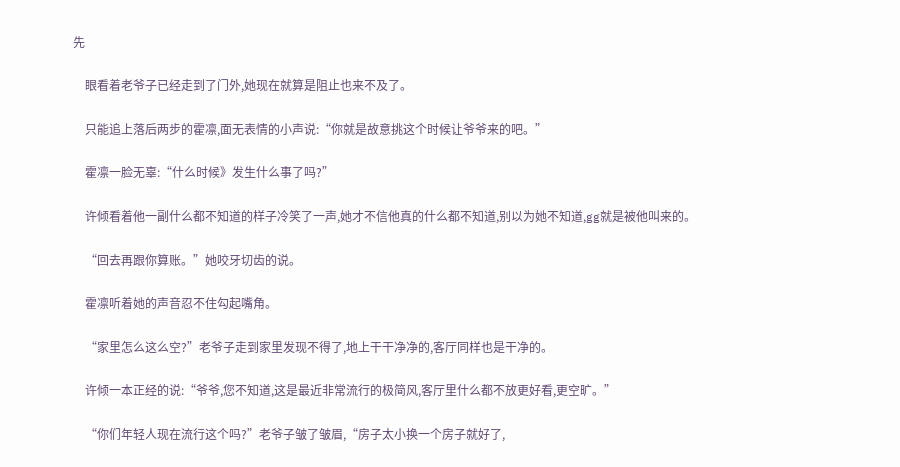先

    眼看着老爷子已经走到了门外,她现在就算是阻止也来不及了。

    只能追上落后两步的霍凛,面无表情的小声说:“你就是故意挑这个时候让爷爷来的吧。”

    霍凛一脸无辜:“什么时候》发生什么事了吗?”

    许倾看着他一副什么都不知道的样子冷笑了一声,她才不信他真的什么都不知道,别以为她不知道,gg就是被他叫来的。

    “回去再跟你算账。”她咬牙切齿的说。

    霍凛听着她的声音忍不住勾起嘴角。

    “家里怎么这么空?”老爷子走到家里发现不得了,地上干干净净的,客厅同样也是干净的。

    许倾一本正经的说:“爷爷,您不知道,这是最近非常流行的极简风,客厅里什么都不放更好看,更空旷。”

    “你们年轻人现在流行这个吗?”老爷子皱了皱眉,“房子太小换一个房子就好了,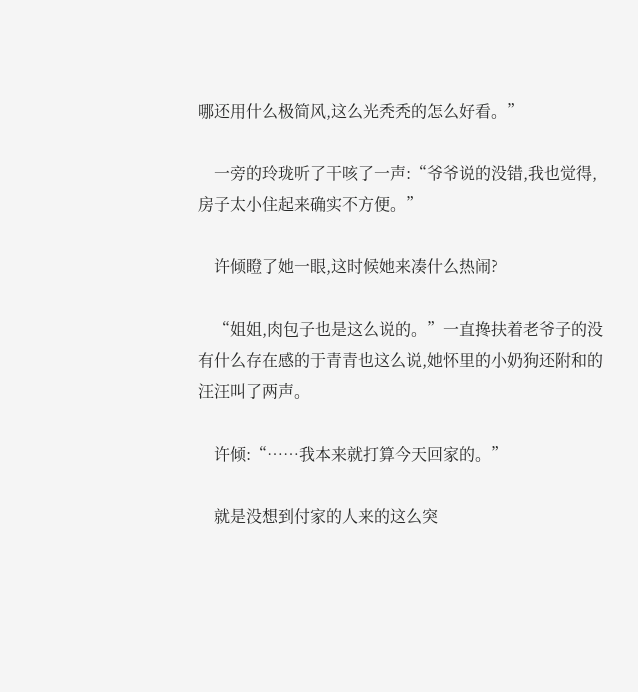哪还用什么极简风,这么光秃秃的怎么好看。”

    一旁的玲珑听了干咳了一声:“爷爷说的没错,我也觉得,房子太小住起来确实不方便。”

    许倾瞪了她一眼,这时候她来凑什么热闹?

    “姐姐,肉包子也是这么说的。”一直搀扶着老爷子的没有什么存在感的于青青也这么说,她怀里的小奶狗还附和的汪汪叫了两声。

    许倾:“……我本来就打算今天回家的。”

    就是没想到付家的人来的这么突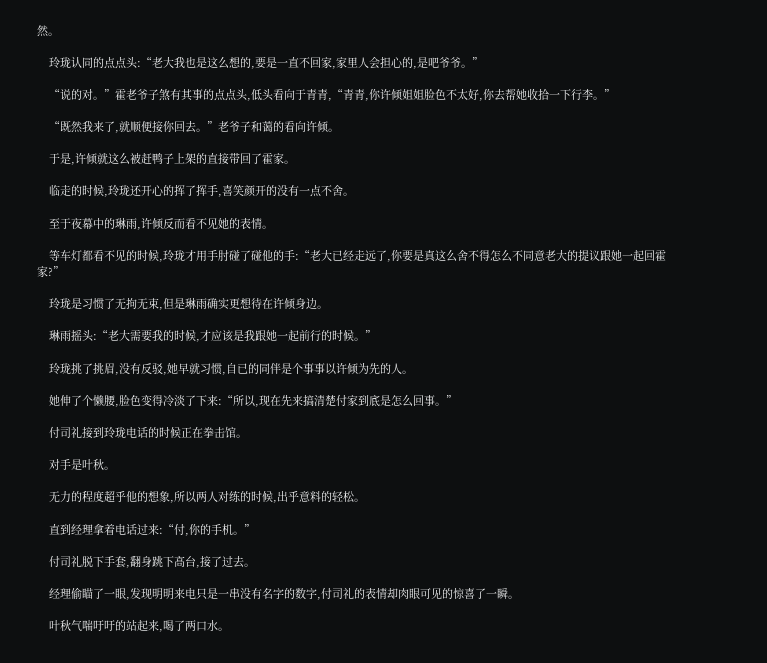然。

    玲珑认同的点点头:“老大我也是这么想的,要是一直不回家,家里人会担心的,是吧爷爷。”

    “说的对。”霍老爷子煞有其事的点点头,低头看向于青青,“青青,你许倾姐姐脸色不太好,你去帮她收拾一下行李。”

    “既然我来了,就顺便接你回去。”老爷子和蔼的看向许倾。

    于是,许倾就这么被赶鸭子上架的直接带回了霍家。

    临走的时候,玲珑还开心的挥了挥手,喜笑颜开的没有一点不舍。

    至于夜幕中的琳雨,许倾反而看不见她的表情。

    等车灯都看不见的时候,玲珑才用手肘碰了碰他的手:“老大已经走远了,你要是真这么舍不得怎么不同意老大的提议跟她一起回霍家?”

    玲珑是习惯了无拘无束,但是琳雨确实更想待在许倾身边。

    琳雨摇头:“老大需要我的时候,才应该是我跟她一起前行的时候。”

    玲珑挑了挑眉,没有反驳,她早就习惯,自已的同伴是个事事以许倾为先的人。

    她伸了个懒腰,脸色变得冷淡了下来:“所以,现在先来搞清楚付家到底是怎么回事。”

    付司礼接到玲珑电话的时候正在拳击馆。

    对手是叶秋。

    无力的程度超乎他的想象,所以两人对练的时候,出乎意料的轻松。

    直到经理拿着电话过来:“付,你的手机。”

    付司礼脱下手套,翻身跳下高台,接了过去。

    经理偷瞄了一眼,发现明明来电只是一串没有名字的数字,付司礼的表情却肉眼可见的惊喜了一瞬。

    叶秋气喘吁吁的站起来,喝了两口水。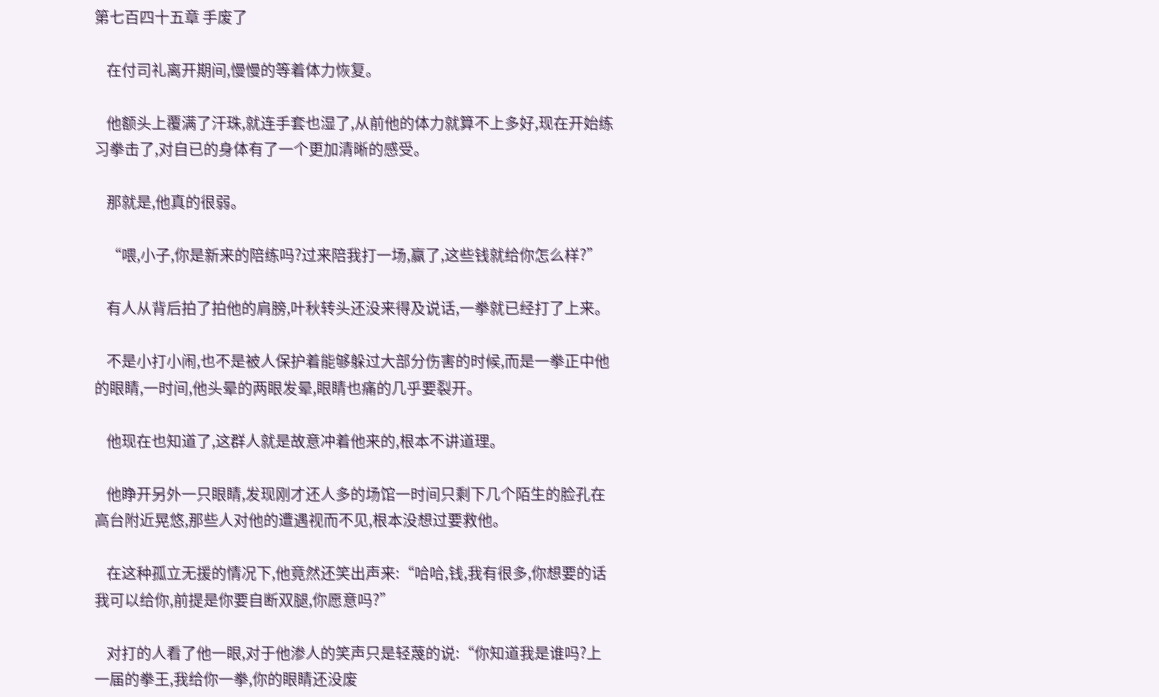第七百四十五章 手废了

    在付司礼离开期间,慢慢的等着体力恢复。

    他额头上覆满了汗珠,就连手套也湿了,从前他的体力就算不上多好,现在开始练习拳击了,对自已的身体有了一个更加清晰的感受。

    那就是,他真的很弱。

    “喂,小子,你是新来的陪练吗?过来陪我打一场,赢了,这些钱就给你怎么样?”

    有人从背后拍了拍他的肩膀,叶秋转头还没来得及说话,一拳就已经打了上来。

    不是小打小闹,也不是被人保护着能够躲过大部分伤害的时候,而是一拳正中他的眼睛,一时间,他头晕的两眼发晕,眼睛也痛的几乎要裂开。

    他现在也知道了,这群人就是故意冲着他来的,根本不讲道理。

    他睁开另外一只眼睛,发现刚才还人多的场馆一时间只剩下几个陌生的脸孔在高台附近晃悠,那些人对他的遭遇视而不见,根本没想过要救他。

    在这种孤立无援的情况下,他竟然还笑出声来:“哈哈,钱,我有很多,你想要的话我可以给你,前提是你要自断双腿,你愿意吗?”

    对打的人看了他一眼,对于他渗人的笑声只是轻蔑的说:“你知道我是谁吗?上一届的拳王,我给你一拳,你的眼睛还没废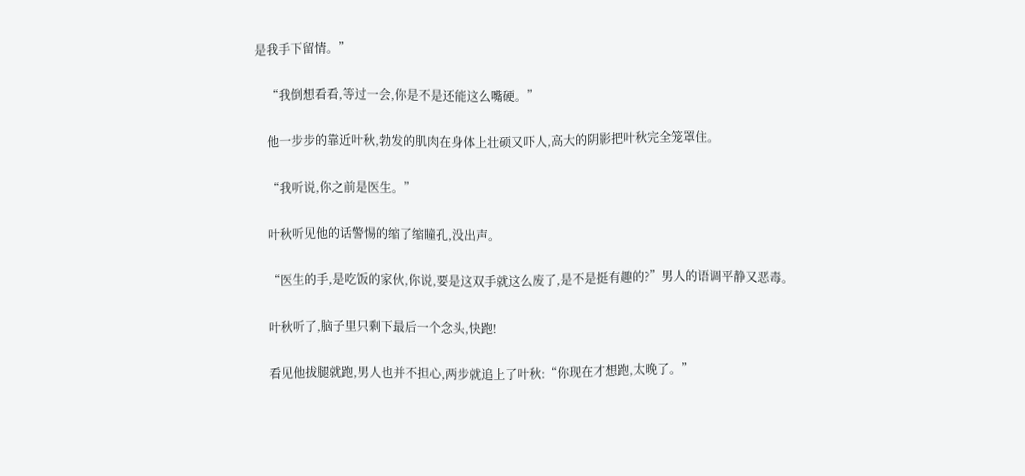是我手下留情。”

    “我倒想看看,等过一会,你是不是还能这么嘴硬。”

    他一步步的靠近叶秋,勃发的肌肉在身体上壮硕又吓人,高大的阴影把叶秋完全笼罩住。

    “我听说,你之前是医生。”

    叶秋听见他的话警惕的缩了缩瞳孔,没出声。

    “医生的手,是吃饭的家伙,你说,要是这双手就这么废了,是不是挺有趣的?”男人的语调平静又恶毒。

    叶秋听了,脑子里只剩下最后一个念头,快跑!

    看见他拔腿就跑,男人也并不担心,两步就追上了叶秋:“你现在才想跑,太晚了。”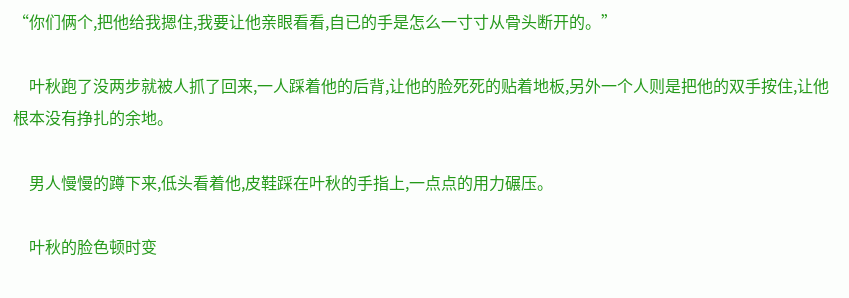“你们俩个,把他给我摁住,我要让他亲眼看看,自已的手是怎么一寸寸从骨头断开的。”

    叶秋跑了没两步就被人抓了回来,一人踩着他的后背,让他的脸死死的贴着地板,另外一个人则是把他的双手按住,让他根本没有挣扎的余地。

    男人慢慢的蹲下来,低头看着他,皮鞋踩在叶秋的手指上,一点点的用力碾压。

    叶秋的脸色顿时变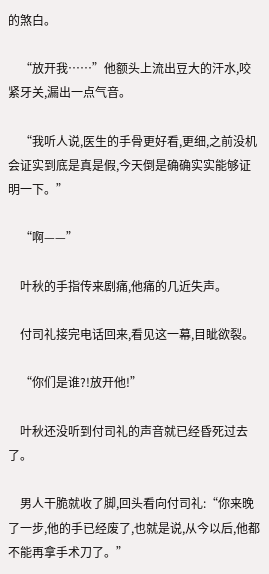的煞白。

    “放开我……”他额头上流出豆大的汗水,咬紧牙关,漏出一点气音。

    “我听人说,医生的手骨更好看,更细,之前没机会证实到底是真是假,今天倒是确确实实能够证明一下。”

    “啊——”

    叶秋的手指传来剧痛,他痛的几近失声。

    付司礼接完电话回来,看见这一幕,目眦欲裂。

    “你们是谁?!放开他!”

    叶秋还没听到付司礼的声音就已经昏死过去了。

    男人干脆就收了脚,回头看向付司礼:“你来晚了一步,他的手已经废了,也就是说,从今以后,他都不能再拿手术刀了。”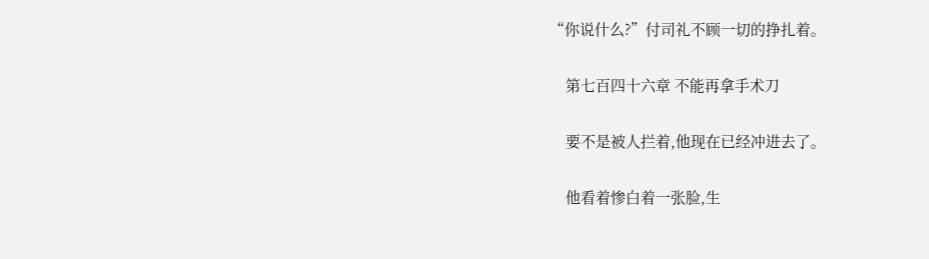“你说什么?”付司礼不顾一切的挣扎着。

    第七百四十六章 不能再拿手术刀

    要不是被人拦着,他现在已经冲进去了。

    他看着惨白着一张脸,生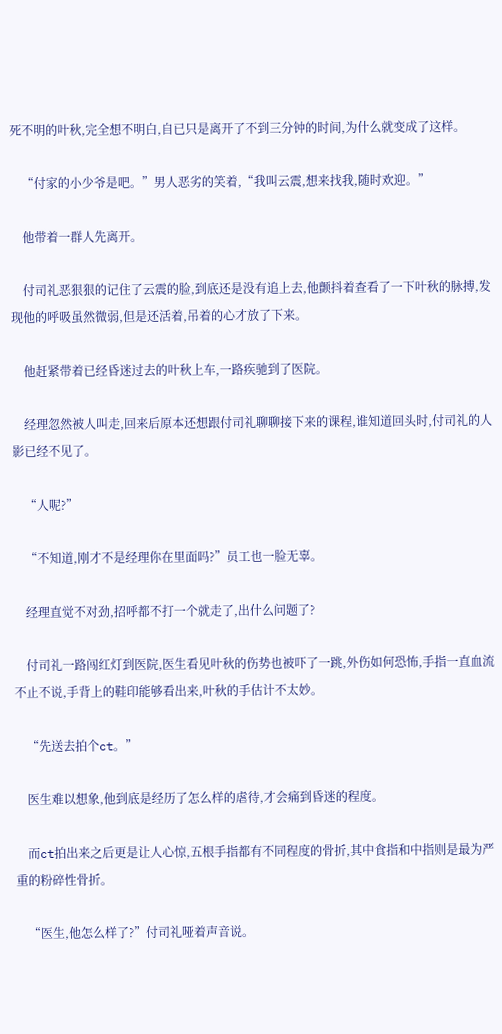死不明的叶秋,完全想不明白,自已只是离开了不到三分钟的时间,为什么就变成了这样。

    “付家的小少爷是吧。”男人恶劣的笑着,“我叫云震,想来找我,随时欢迎。”

    他带着一群人先离开。

    付司礼恶狠狠的记住了云震的脸,到底还是没有追上去,他颤抖着查看了一下叶秋的脉搏,发现他的呼吸虽然微弱,但是还活着,吊着的心才放了下来。

    他赶紧带着已经昏迷过去的叶秋上车,一路疾驰到了医院。

    经理忽然被人叫走,回来后原本还想跟付司礼聊聊接下来的课程,谁知道回头时,付司礼的人影已经不见了。

    “人呢?”

    “不知道,刚才不是经理你在里面吗?”员工也一脸无辜。

    经理直觉不对劲,招呼都不打一个就走了,出什么问题了?

    付司礼一路闯红灯到医院,医生看见叶秋的伤势也被吓了一跳,外伤如何恐怖,手指一直血流不止不说,手背上的鞋印能够看出来,叶秋的手估计不太妙。

    “先送去拍个ct。”

    医生难以想象,他到底是经历了怎么样的虐待,才会痛到昏迷的程度。

    而ct拍出来之后更是让人心惊,五根手指都有不同程度的骨折,其中食指和中指则是最为严重的粉碎性骨折。

    “医生,他怎么样了?”付司礼哑着声音说。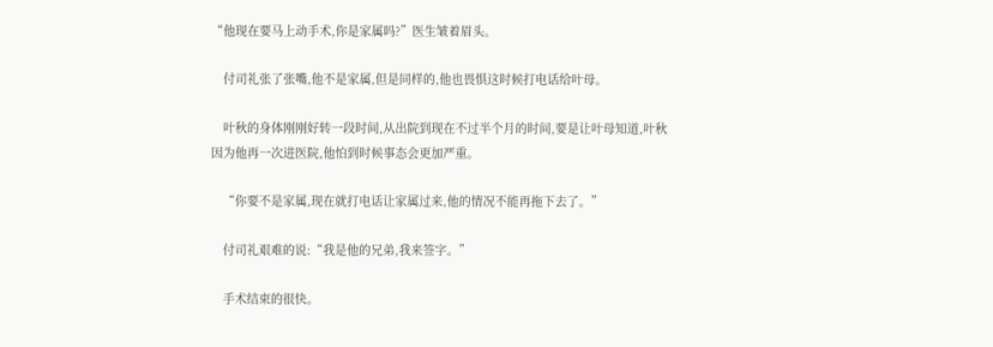“他现在要马上动手术,你是家属吗?”医生皱着眉头。

    付司礼张了张嘴,他不是家属,但是同样的,他也畏惧这时候打电话给叶母。

    叶秋的身体刚刚好转一段时间,从出院到现在不过半个月的时间,要是让叶母知道,叶秋因为他再一次进医院,他怕到时候事态会更加严重。

    “你要不是家属,现在就打电话让家属过来,他的情况不能再拖下去了。”

    付司礼艰难的说:“我是他的兄弟,我来签字。”

    手术结束的很快。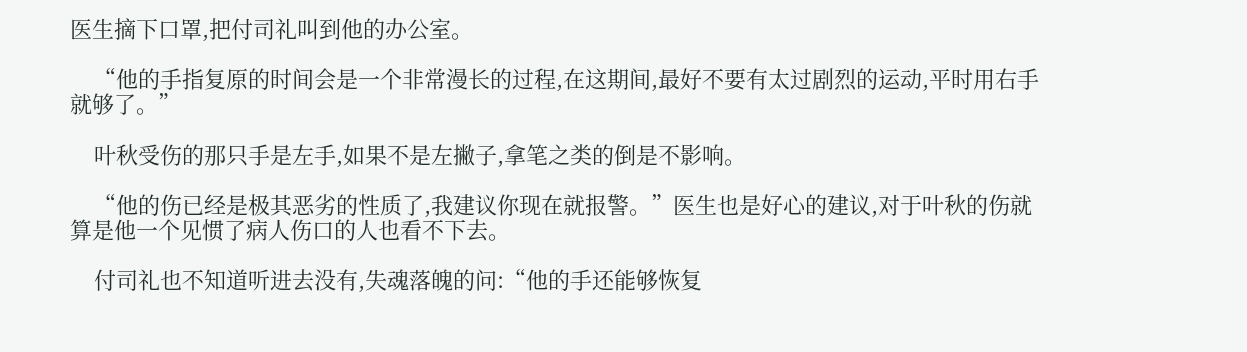医生摘下口罩,把付司礼叫到他的办公室。

    “他的手指复原的时间会是一个非常漫长的过程,在这期间,最好不要有太过剧烈的运动,平时用右手就够了。”

    叶秋受伤的那只手是左手,如果不是左撇子,拿笔之类的倒是不影响。

    “他的伤已经是极其恶劣的性质了,我建议你现在就报警。”医生也是好心的建议,对于叶秋的伤就算是他一个见惯了病人伤口的人也看不下去。

    付司礼也不知道听进去没有,失魂落魄的问:“他的手还能够恢复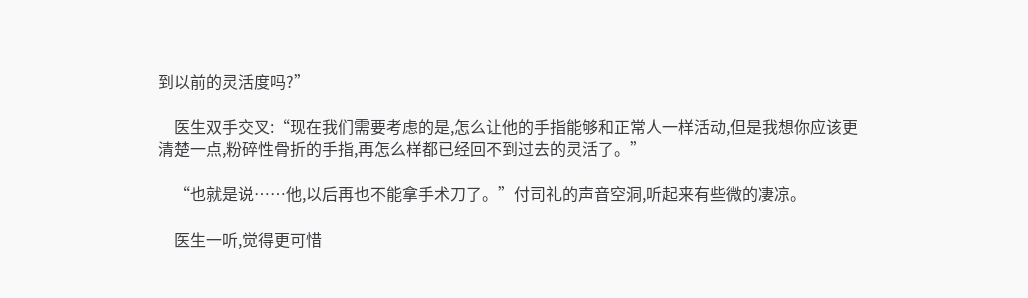到以前的灵活度吗?”

    医生双手交叉:“现在我们需要考虑的是,怎么让他的手指能够和正常人一样活动,但是我想你应该更清楚一点,粉碎性骨折的手指,再怎么样都已经回不到过去的灵活了。”

    “也就是说……他,以后再也不能拿手术刀了。”付司礼的声音空洞,听起来有些微的凄凉。

    医生一听,觉得更可惜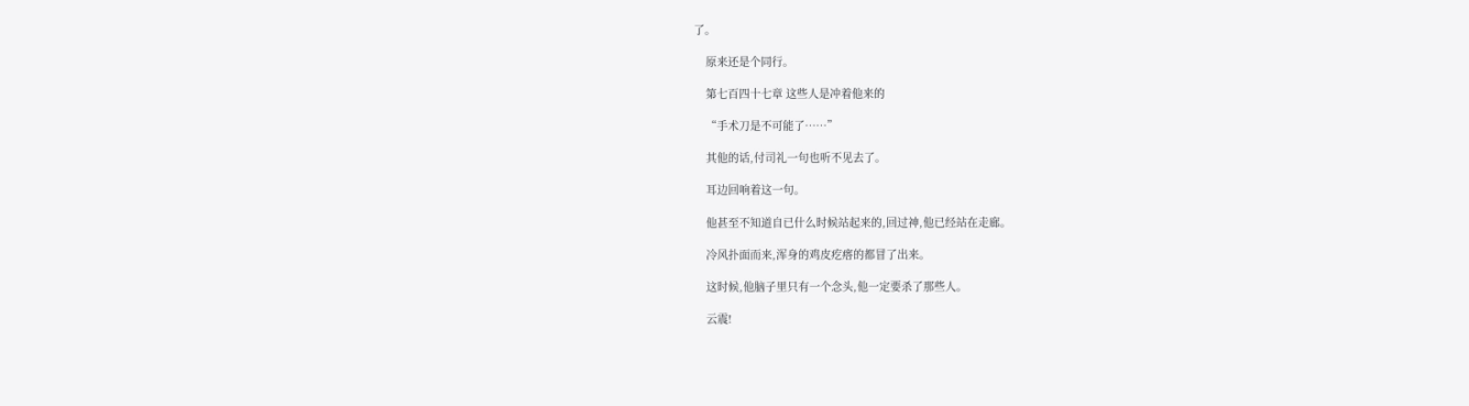了。

    原来还是个同行。

    第七百四十七章 这些人是冲着他来的

    “手术刀是不可能了……”

    其他的话,付司礼一句也听不见去了。

    耳边回响着这一句。

    他甚至不知道自已什么时候站起来的,回过神,他已经站在走廊。

    冷风扑面而来,浑身的鸡皮疙瘩的都冒了出来。

    这时候,他脑子里只有一个念头,他一定要杀了那些人。

    云震!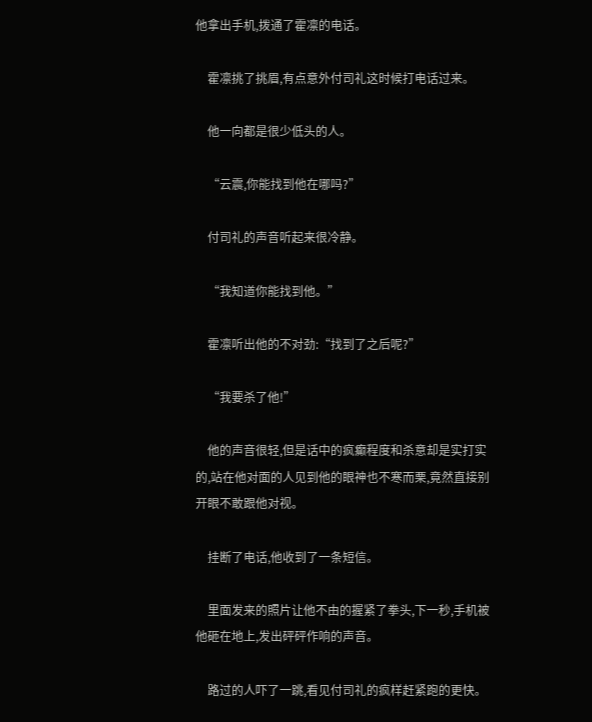他拿出手机,拨通了霍凛的电话。

    霍凛挑了挑眉,有点意外付司礼这时候打电话过来。

    他一向都是很少低头的人。

    “云震,你能找到他在哪吗?”

    付司礼的声音听起来很冷静。

    “我知道你能找到他。”

    霍凛听出他的不对劲:“找到了之后呢?”

    “我要杀了他!”

    他的声音很轻,但是话中的疯癫程度和杀意却是实打实的,站在他对面的人见到他的眼神也不寒而栗,竟然直接别开眼不敢跟他对视。

    挂断了电话,他收到了一条短信。

    里面发来的照片让他不由的握紧了拳头,下一秒,手机被他砸在地上,发出砰砰作响的声音。

    路过的人吓了一跳,看见付司礼的疯样赶紧跑的更快。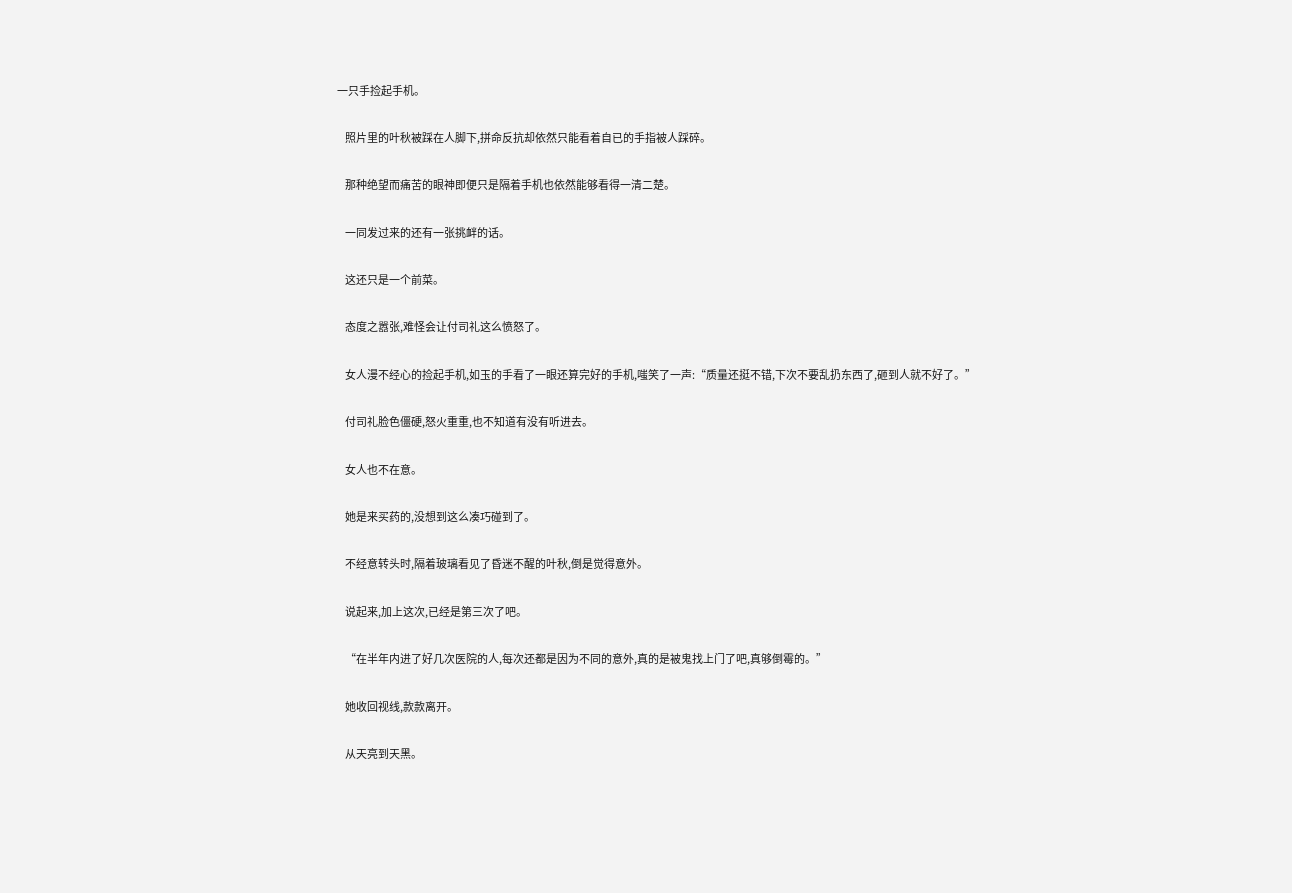一只手捡起手机。

    照片里的叶秋被踩在人脚下,拼命反抗却依然只能看着自已的手指被人踩碎。

    那种绝望而痛苦的眼神即便只是隔着手机也依然能够看得一清二楚。

    一同发过来的还有一张挑衅的话。

    这还只是一个前菜。

    态度之嚣张,难怪会让付司礼这么愤怒了。

    女人漫不经心的捡起手机,如玉的手看了一眼还算完好的手机,嗤笑了一声:“质量还挺不错,下次不要乱扔东西了,砸到人就不好了。”

    付司礼脸色僵硬,怒火重重,也不知道有没有听进去。

    女人也不在意。

    她是来买药的,没想到这么凑巧碰到了。

    不经意转头时,隔着玻璃看见了昏迷不醒的叶秋,倒是觉得意外。

    说起来,加上这次,已经是第三次了吧。

    “在半年内进了好几次医院的人,每次还都是因为不同的意外,真的是被鬼找上门了吧,真够倒霉的。”

    她收回视线,款款离开。

    从天亮到天黑。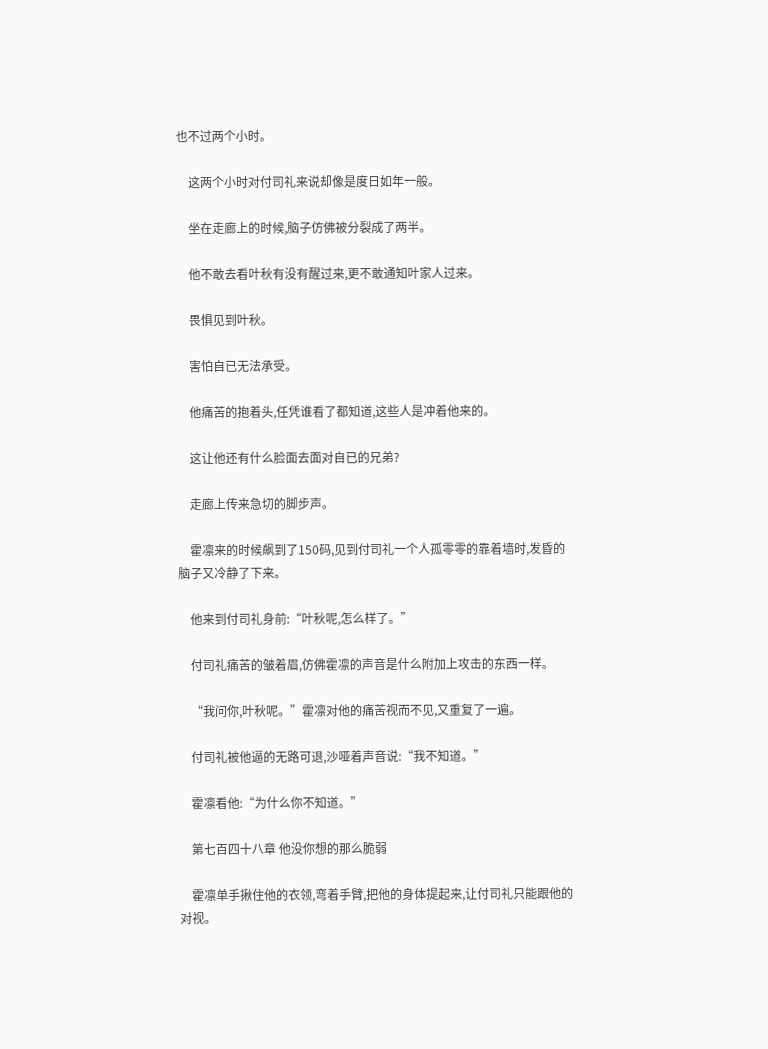也不过两个小时。

    这两个小时对付司礼来说却像是度日如年一般。

    坐在走廊上的时候,脑子仿佛被分裂成了两半。

    他不敢去看叶秋有没有醒过来,更不敢通知叶家人过来。

    畏惧见到叶秋。

    害怕自已无法承受。

    他痛苦的抱着头,任凭谁看了都知道,这些人是冲着他来的。

    这让他还有什么脸面去面对自已的兄弟?

    走廊上传来急切的脚步声。

    霍凛来的时候飙到了150码,见到付司礼一个人孤零零的靠着墙时,发昏的脑子又冷静了下来。

    他来到付司礼身前:“叶秋呢,怎么样了。”

    付司礼痛苦的皱着眉,仿佛霍凛的声音是什么附加上攻击的东西一样。

    “我问你,叶秋呢。”霍凛对他的痛苦视而不见,又重复了一遍。

    付司礼被他逼的无路可退,沙哑着声音说:“我不知道。”

    霍凛看他:“为什么你不知道。”

    第七百四十八章 他没你想的那么脆弱

    霍凛单手揪住他的衣领,弯着手臂,把他的身体提起来,让付司礼只能跟他的对视。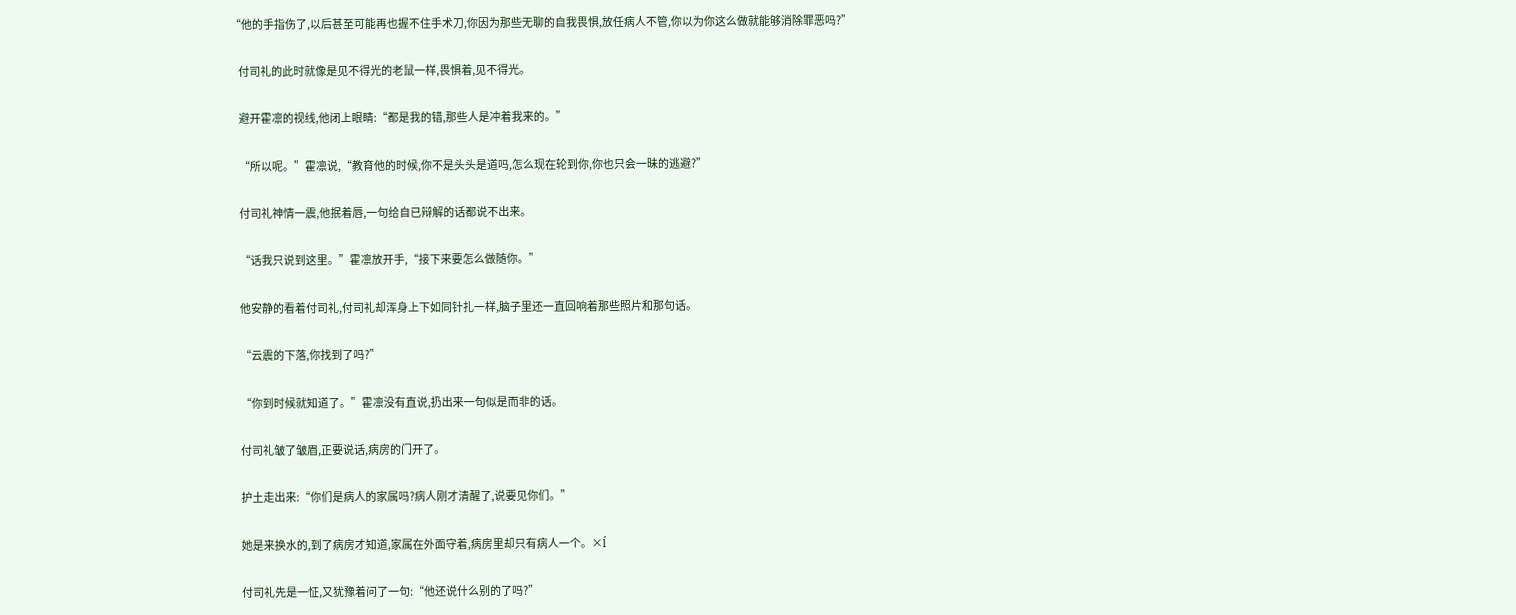“他的手指伤了,以后甚至可能再也握不住手术刀,你因为那些无聊的自我畏惧,放任病人不管,你以为你这么做就能够消除罪恶吗?”

    付司礼的此时就像是见不得光的老鼠一样,畏惧着,见不得光。

    避开霍凛的视线,他闭上眼睛:“都是我的错,那些人是冲着我来的。”

    “所以呢。”霍凛说,“教育他的时候,你不是头头是道吗,怎么现在轮到你,你也只会一昧的逃避?”

    付司礼神情一震,他抿着唇,一句给自已辩解的话都说不出来。

    “话我只说到这里。”霍凛放开手,“接下来要怎么做随你。”

    他安静的看着付司礼,付司礼却浑身上下如同针扎一样,脑子里还一直回响着那些照片和那句话。

    “云震的下落,你找到了吗?”

    “你到时候就知道了。”霍凛没有直说,扔出来一句似是而非的话。

    付司礼皱了皱眉,正要说话,病房的门开了。

    护土走出来:“你们是病人的家属吗?病人刚才清醒了,说要见你们。”

    她是来换水的,到了病房才知道,家属在外面守着,病房里却只有病人一个。×ĺ

    付司礼先是一怔,又犹豫着问了一句:“他还说什么别的了吗?”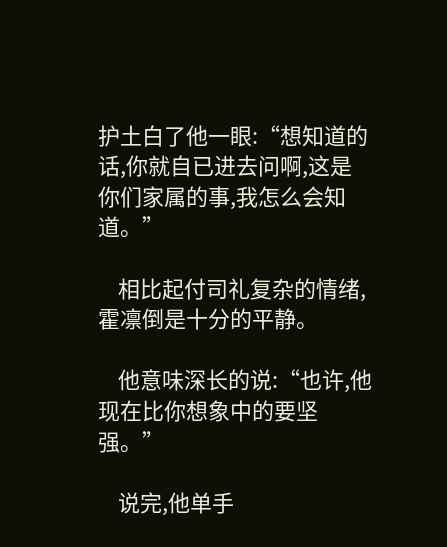护土白了他一眼:“想知道的话,你就自已进去问啊,这是你们家属的事,我怎么会知道。”

    相比起付司礼复杂的情绪,霍凛倒是十分的平静。

    他意味深长的说:“也许,他现在比你想象中的要坚强。”

    说完,他单手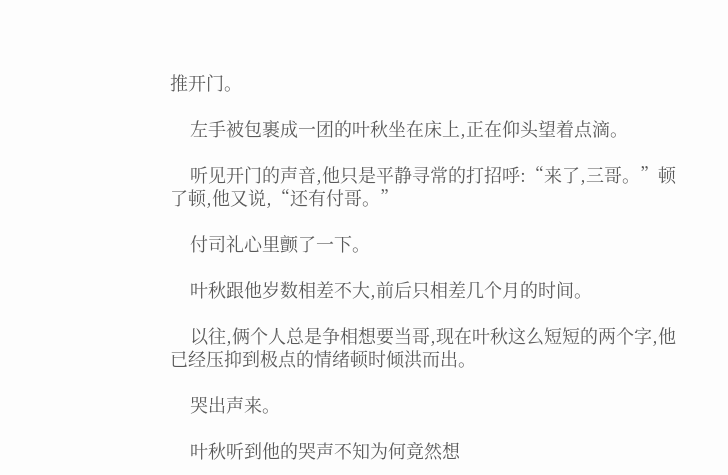推开门。

    左手被包裹成一团的叶秋坐在床上,正在仰头望着点滴。

    听见开门的声音,他只是平静寻常的打招呼:“来了,三哥。”顿了顿,他又说,“还有付哥。”

    付司礼心里颤了一下。

    叶秋跟他岁数相差不大,前后只相差几个月的时间。

    以往,俩个人总是争相想要当哥,现在叶秋这么短短的两个字,他已经压抑到极点的情绪顿时倾洪而出。

    哭出声来。

    叶秋听到他的哭声不知为何竟然想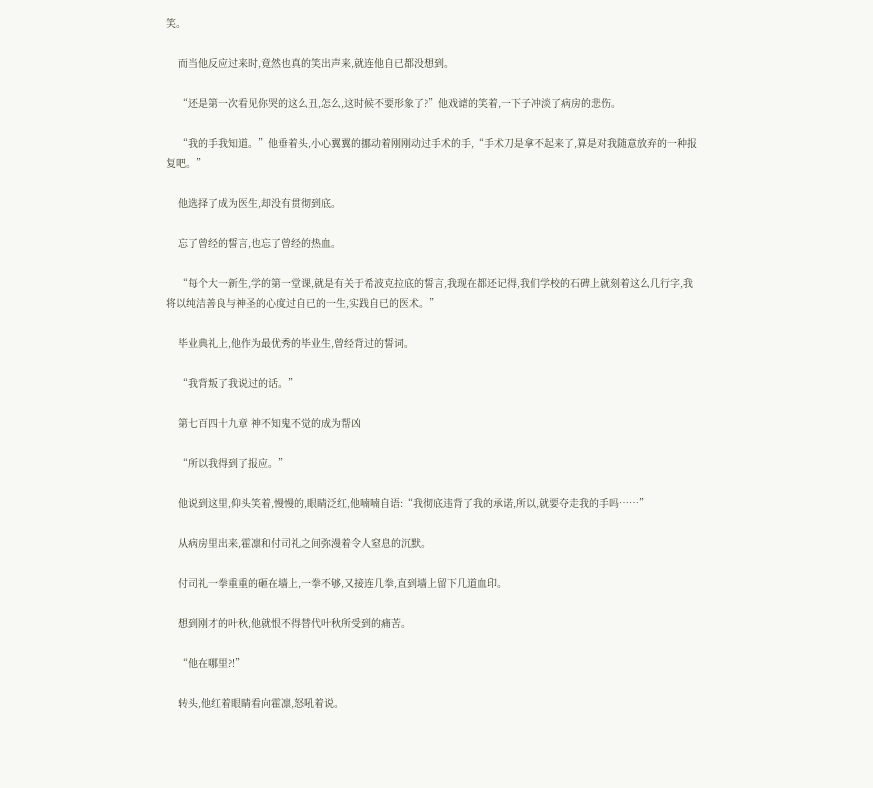笑。

    而当他反应过来时,竟然也真的笑出声来,就连他自已都没想到。

    “还是第一次看见你哭的这么丑,怎么,这时候不要形象了?”他戏谑的笑着,一下子冲淡了病房的悲伤。

    “我的手我知道。”他垂着头,小心翼翼的挪动着刚刚动过手术的手,“手术刀是拿不起来了,算是对我随意放弃的一种报复吧。”

    他选择了成为医生,却没有贯彻到底。

    忘了曾经的誓言,也忘了曾经的热血。

    “每个大一新生,学的第一堂课,就是有关于希波克拉底的誓言,我现在都还记得,我们学校的石碑上就刻着这么几行字,我将以纯洁善良与神圣的心度过自已的一生,实践自已的医术。”

    毕业典礼上,他作为最优秀的毕业生,曾经背过的誓词。

    “我背叛了我说过的话。”

    第七百四十九章 神不知鬼不觉的成为帮凶

    “所以我得到了报应。”

    他说到这里,仰头笑着,慢慢的,眼睛泛红,他喃喃自语:“我彻底违背了我的承诺,所以,就要夺走我的手吗……”

    从病房里出来,霍凛和付司礼之间弥漫着令人窒息的沉默。

    付司礼一拳重重的砸在墙上,一拳不够,又接连几拳,直到墙上留下几道血印。

    想到刚才的叶秋,他就恨不得替代叶秋所受到的痛苦。

    “他在哪里?!”

    转头,他红着眼睛看向霍凛,怒吼着说。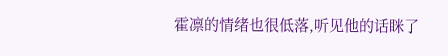霍凛的情绪也很低落,听见他的话眯了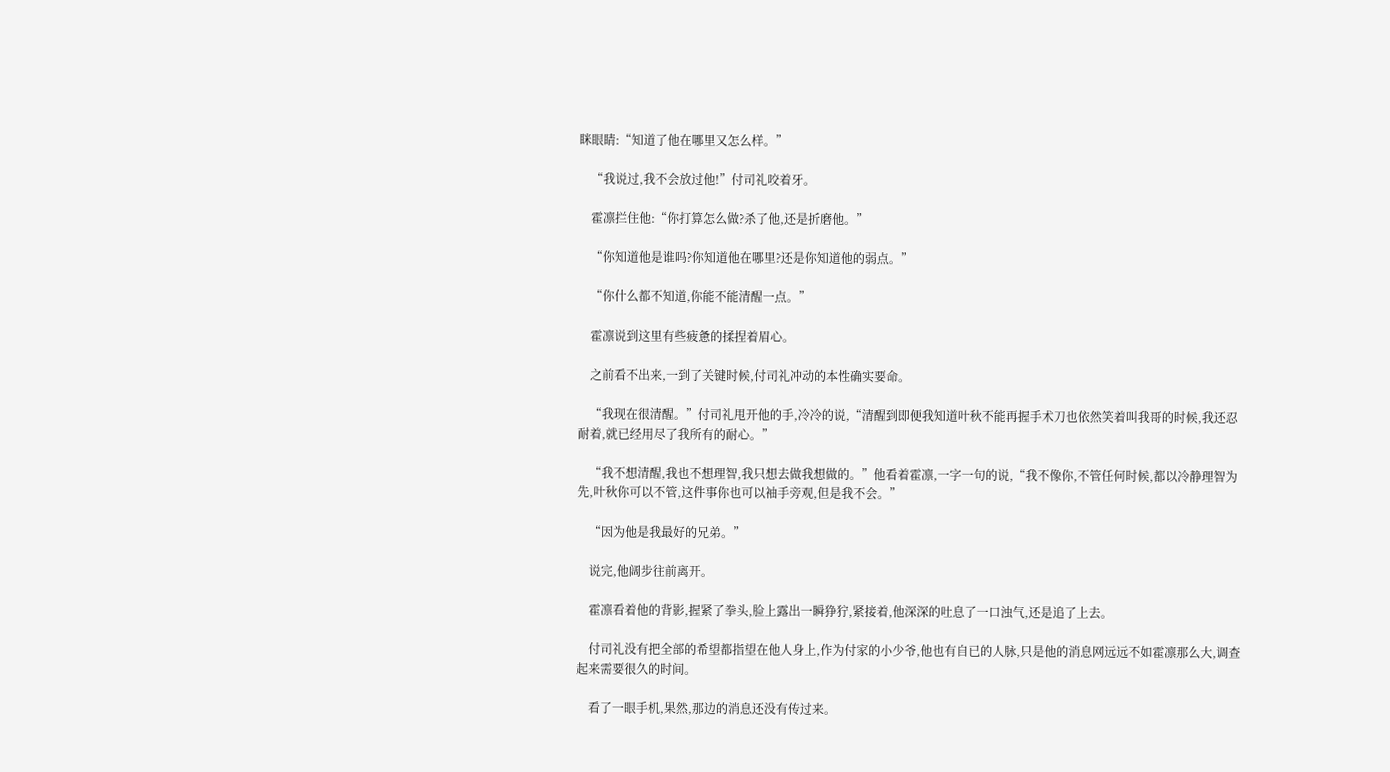眯眼睛:“知道了他在哪里又怎么样。”

    “我说过,我不会放过他!”付司礼咬着牙。

    霍凛拦住他:“你打算怎么做?杀了他,还是折磨他。”

    “你知道他是谁吗?你知道他在哪里?还是你知道他的弱点。”

    “你什么都不知道,你能不能清醒一点。”

    霍凛说到这里有些疲惫的揉捏着眉心。

    之前看不出来,一到了关键时候,付司礼冲动的本性确实要命。

    “我现在很清醒。”付司礼甩开他的手,冷冷的说,“清醒到即便我知道叶秋不能再握手术刀也依然笑着叫我哥的时候,我还忍耐着,就已经用尽了我所有的耐心。”

    “我不想清醒,我也不想理智,我只想去做我想做的。”他看着霍凛,一字一句的说,“我不像你,不管任何时候,都以冷静理智为先,叶秋你可以不管,这件事你也可以袖手旁观,但是我不会。”

    “因为他是我最好的兄弟。”

    说完,他阔步往前离开。

    霍凛看着他的背影,握紧了拳头,脸上露出一瞬狰狞,紧接着,他深深的吐息了一口浊气,还是追了上去。

    付司礼没有把全部的希望都指望在他人身上,作为付家的小少爷,他也有自已的人脉,只是他的消息网远远不如霍凛那么大,调查起来需要很久的时间。

    看了一眼手机,果然,那边的消息还没有传过来。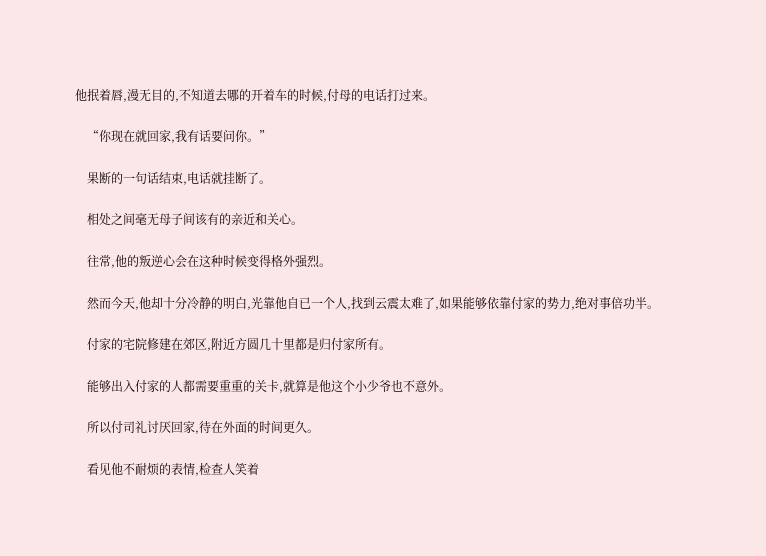他抿着唇,漫无目的,不知道去哪的开着车的时候,付母的电话打过来。

    “你现在就回家,我有话要问你。”

    果断的一句话结束,电话就挂断了。

    相处之间毫无母子间该有的亲近和关心。

    往常,他的叛逆心会在这种时候变得格外强烈。

    然而今天,他却十分冷静的明白,光靠他自已一个人,找到云震太难了,如果能够依靠付家的势力,绝对事倍功半。

    付家的宅院修建在郊区,附近方圆几十里都是归付家所有。

    能够出入付家的人都需要重重的关卡,就算是他这个小少爷也不意外。

    所以付司礼讨厌回家,待在外面的时间更久。

    看见他不耐烦的表情,检查人笑着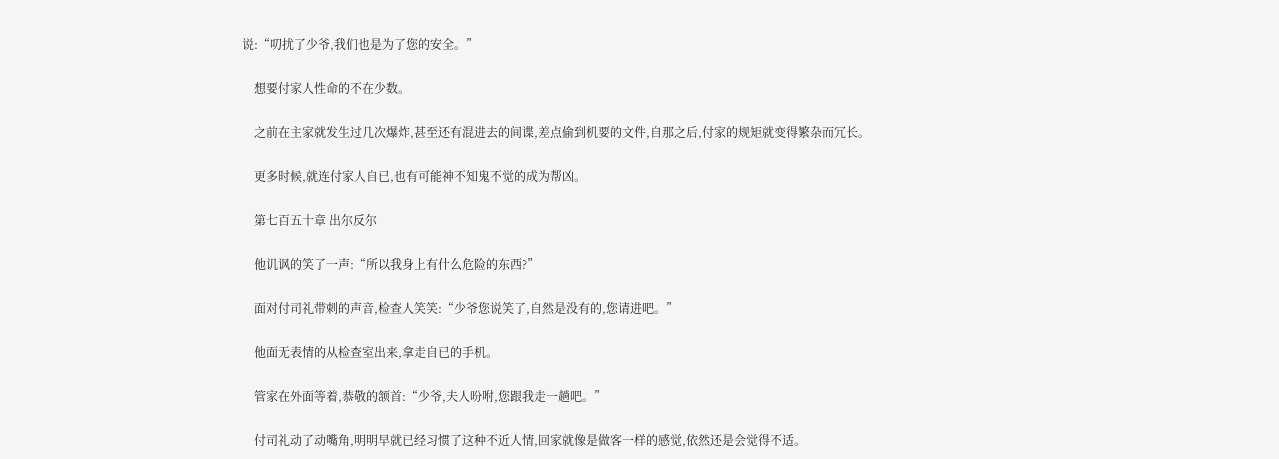说:“叨扰了少爷,我们也是为了您的安全。”

    想要付家人性命的不在少数。

    之前在主家就发生过几次爆炸,甚至还有混进去的间谍,差点偷到机要的文件,自那之后,付家的规矩就变得繁杂而冗长。

    更多时候,就连付家人自已,也有可能神不知鬼不觉的成为帮凶。

    第七百五十章 出尔反尔

    他讥讽的笑了一声:“所以我身上有什么危险的东西?”

    面对付司礼带刺的声音,检查人笑笑:“少爷您说笑了,自然是没有的,您请进吧。”

    他面无表情的从检查室出来,拿走自已的手机。

    管家在外面等着,恭敬的颔首:“少爷,夫人吩咐,您跟我走一趟吧。”

    付司礼动了动嘴角,明明早就已经习惯了这种不近人情,回家就像是做客一样的感觉,依然还是会觉得不适。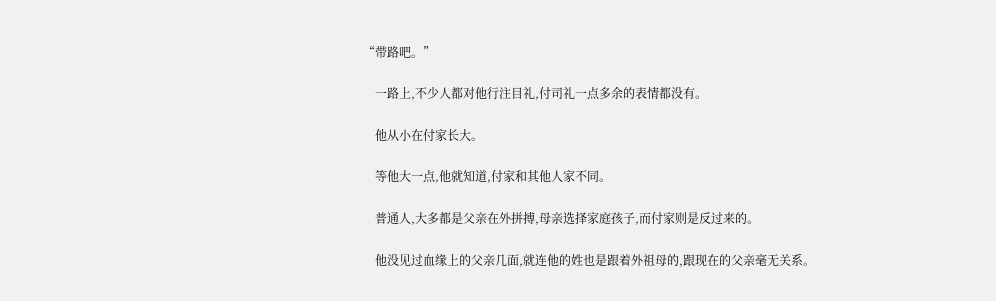“带路吧。”

    一路上,不少人都对他行注目礼,付司礼一点多余的表情都没有。

    他从小在付家长大。

    等他大一点,他就知道,付家和其他人家不同。

    普通人,大多都是父亲在外拼搏,母亲选择家庭孩子,而付家则是反过来的。

    他没见过血缘上的父亲几面,就连他的姓也是跟着外祖母的,跟现在的父亲毫无关系。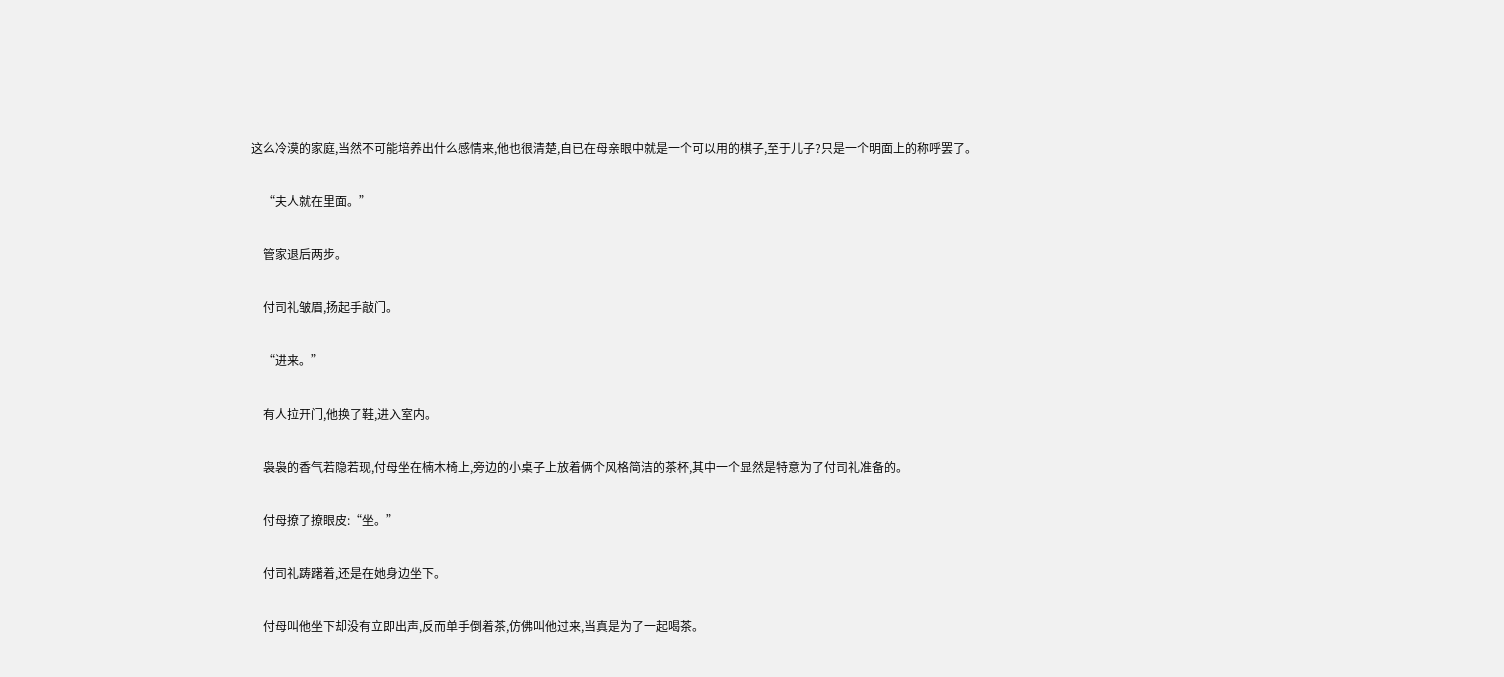这么冷漠的家庭,当然不可能培养出什么感情来,他也很清楚,自已在母亲眼中就是一个可以用的棋子,至于儿子?只是一个明面上的称呼罢了。

    “夫人就在里面。”

    管家退后两步。

    付司礼皱眉,扬起手敲门。

    “进来。”

    有人拉开门,他换了鞋,进入室内。

    袅袅的香气若隐若现,付母坐在楠木椅上,旁边的小桌子上放着俩个风格简洁的茶杯,其中一个显然是特意为了付司礼准备的。

    付母撩了撩眼皮:“坐。”

    付司礼踌躇着,还是在她身边坐下。

    付母叫他坐下却没有立即出声,反而单手倒着茶,仿佛叫他过来,当真是为了一起喝茶。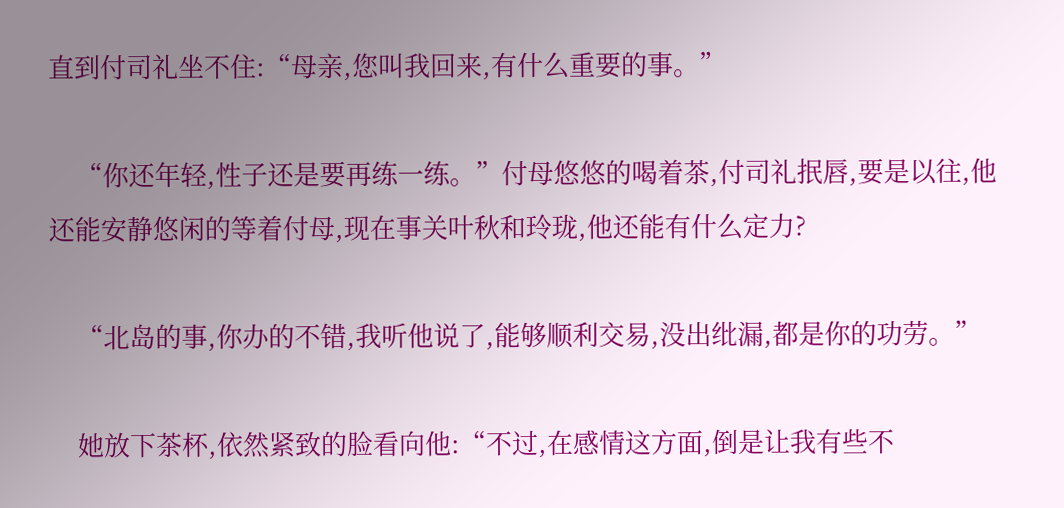直到付司礼坐不住:“母亲,您叫我回来,有什么重要的事。”

    “你还年轻,性子还是要再练一练。”付母悠悠的喝着茶,付司礼抿唇,要是以往,他还能安静悠闲的等着付母,现在事关叶秋和玲珑,他还能有什么定力?

    “北岛的事,你办的不错,我听他说了,能够顺利交易,没出纰漏,都是你的功劳。”

    她放下茶杯,依然紧致的脸看向他:“不过,在感情这方面,倒是让我有些不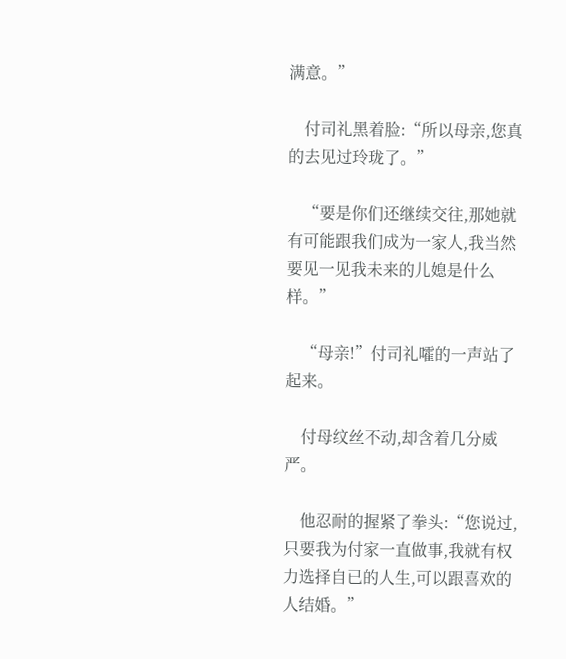满意。”

    付司礼黑着脸:“所以母亲,您真的去见过玲珑了。”

    “要是你们还继续交往,那她就有可能跟我们成为一家人,我当然要见一见我未来的儿媳是什么样。”

    “母亲!”付司礼嚯的一声站了起来。

    付母纹丝不动,却含着几分威严。

    他忍耐的握紧了拳头:“您说过,只要我为付家一直做事,我就有权力选择自已的人生,可以跟喜欢的人结婚。”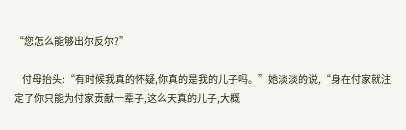“您怎么能够出尔反尔?”

    付母抬头:“有时候我真的怀疑,你真的是我的儿子吗。”她淡淡的说,“身在付家就注定了你只能为付家贡献一辈子,这么天真的儿子,大概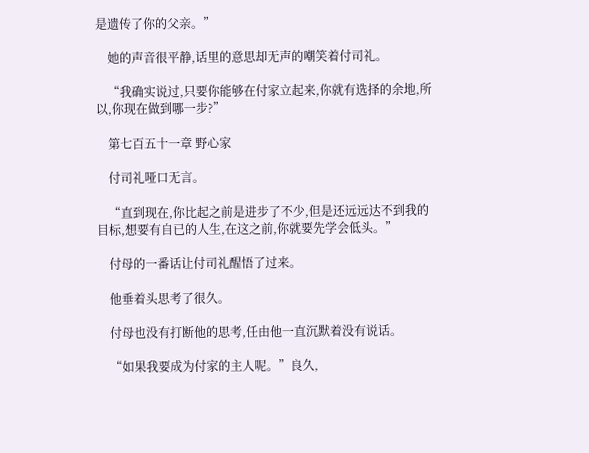是遗传了你的父亲。”

    她的声音很平静,话里的意思却无声的嘲笑着付司礼。

    “我确实说过,只要你能够在付家立起来,你就有选择的余地,所以,你现在做到哪一步?”

    第七百五十一章 野心家

    付司礼哑口无言。

    “直到现在,你比起之前是进步了不少,但是还远远达不到我的目标,想要有自已的人生,在这之前,你就要先学会低头。”

    付母的一番话让付司礼醒悟了过来。

    他垂着头思考了很久。

    付母也没有打断他的思考,任由他一直沉默着没有说话。

    “如果我要成为付家的主人呢。”良久,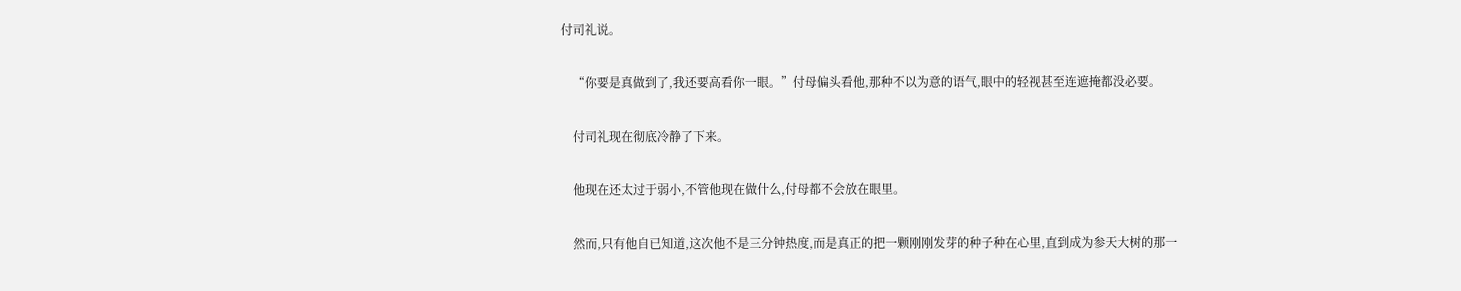付司礼说。

    “你要是真做到了,我还要高看你一眼。”付母偏头看他,那种不以为意的语气,眼中的轻视甚至连遮掩都没必要。

    付司礼现在彻底冷静了下来。

    他现在还太过于弱小,不管他现在做什么,付母都不会放在眼里。

    然而,只有他自已知道,这次他不是三分钟热度,而是真正的把一颗刚刚发芽的种子种在心里,直到成为参天大树的那一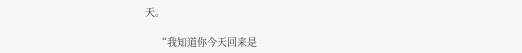天。

    “我知道你今天回来是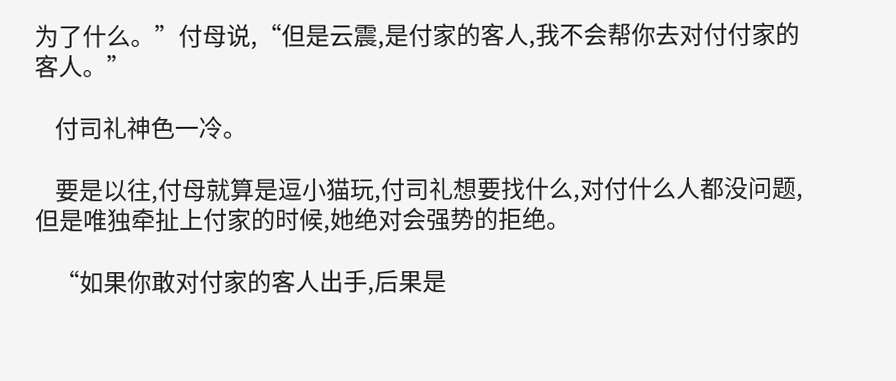为了什么。”付母说,“但是云震,是付家的客人,我不会帮你去对付付家的客人。”

    付司礼神色一冷。

    要是以往,付母就算是逗小猫玩,付司礼想要找什么,对付什么人都没问题,但是唯独牵扯上付家的时候,她绝对会强势的拒绝。

    “如果你敢对付家的客人出手,后果是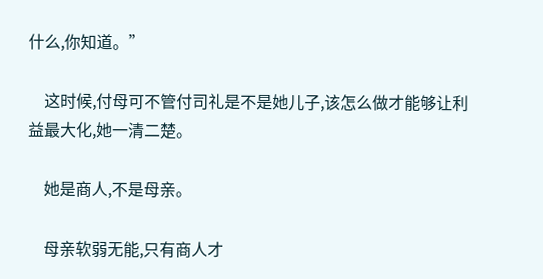什么,你知道。”

    这时候,付母可不管付司礼是不是她儿子,该怎么做才能够让利益最大化,她一清二楚。

    她是商人,不是母亲。

    母亲软弱无能,只有商人才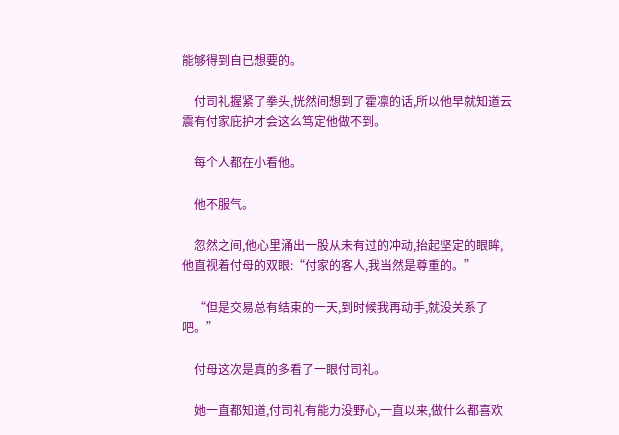能够得到自已想要的。

    付司礼握紧了拳头,恍然间想到了霍凛的话,所以他早就知道云震有付家庇护才会这么笃定他做不到。

    每个人都在小看他。

    他不服气。

    忽然之间,他心里涌出一股从未有过的冲动,抬起坚定的眼眸,他直视着付母的双眼:“付家的客人,我当然是尊重的。”

    “但是交易总有结束的一天,到时候我再动手,就没关系了吧。”

    付母这次是真的多看了一眼付司礼。

    她一直都知道,付司礼有能力没野心,一直以来,做什么都喜欢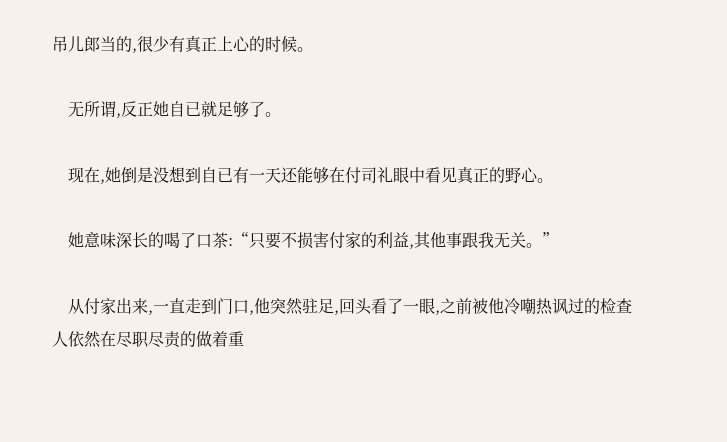吊儿郎当的,很少有真正上心的时候。

    无所谓,反正她自已就足够了。

    现在,她倒是没想到自已有一天还能够在付司礼眼中看见真正的野心。

    她意味深长的喝了口茶:“只要不损害付家的利益,其他事跟我无关。”

    从付家出来,一直走到门口,他突然驻足,回头看了一眼,之前被他冷嘲热讽过的检查人依然在尽职尽责的做着重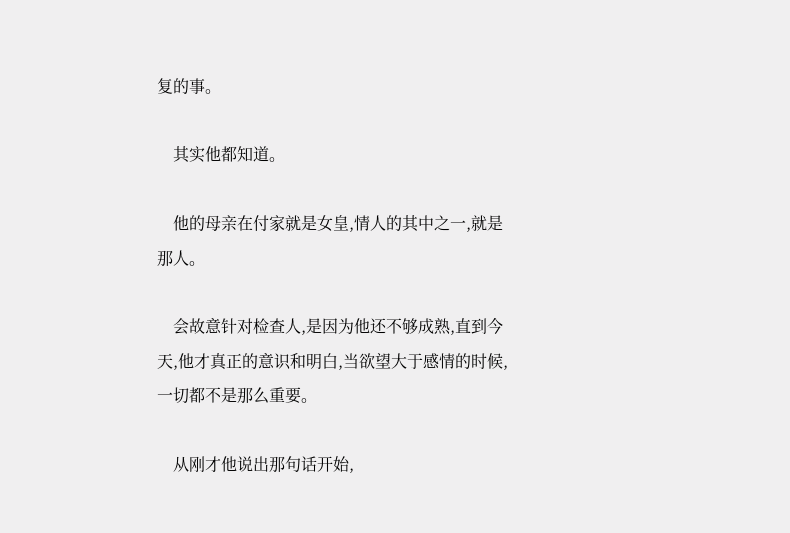复的事。

    其实他都知道。

    他的母亲在付家就是女皇,情人的其中之一,就是那人。

    会故意针对检查人,是因为他还不够成熟,直到今天,他才真正的意识和明白,当欲望大于感情的时候,一切都不是那么重要。

    从刚才他说出那句话开始,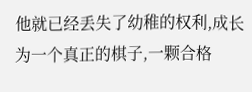他就已经丢失了幼稚的权利,成长为一个真正的棋子,一颗合格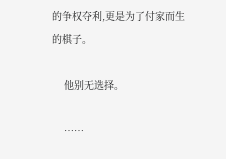的争权夺利,更是为了付家而生的棋子。

    他别无选择。

    ……